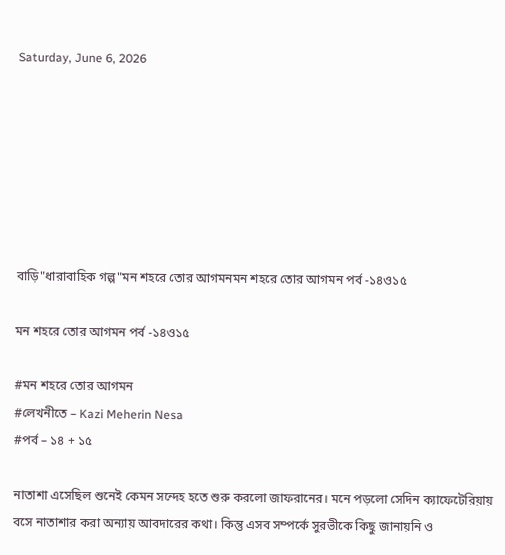Saturday, June 6, 2026







বাড়ি"ধারাবাহিক গল্প"মন শহরে তোর আগমনমন শহরে তোর আগমন পর্ব -১৪ও১৫

মন শহরে তোর আগমন পর্ব -১৪ও১৫

#মন শহরে তোর আগমন
#লেখনীতে – Kazi Meherin Nesa
#পর্ব – ১৪ + ১৫

নাতাশা এসেছিল শুনেই কেমন সন্দেহ হতে শুরু করলো জাফরানের। মনে পড়লো সেদিন ক্যাফেটেরিয়ায় বসে নাতাশার করা অন্যায় আবদারের কথা। কিন্তু এসব সম্পর্কে সুরভীকে কিছু জানায়নি ও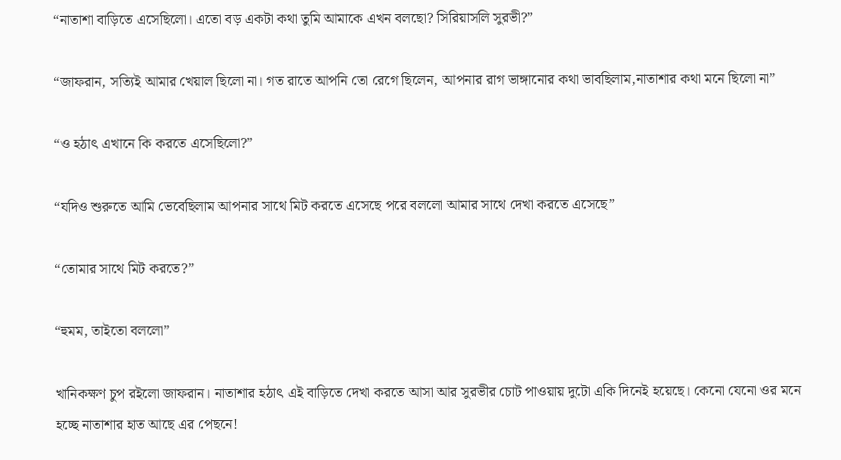“নাতাশা বাড়িতে এসেছিলো। এতো বড় একটা কথা তুমি আমাকে এখন বলছো? সিরিয়াসলি সুরভী?”

“জাফরান, সত্যিই আমার খেয়াল ছিলো না। গত রাতে আপনি তো রেগে ছিলেন, আপনার রাগ ভাঙ্গানোর কথা ভাবছিলাম,নাতাশার কথা মনে ছিলো না”

“ও হঠাৎ এখানে কি করতে এসেছিলো?”

“যদিও শুরুতে আমি ভেবেছিলাম আপনার সাথে মিট করতে এসেছে পরে বললো আমার সাথে দেখা করতে এসেছে”

“তোমার সাথে মিট করতে?”

“হুমম, তাইতো বললো”

খানিকক্ষণ চুপ রইলো জাফরান। নাতাশার হঠাৎ এই বাড়িতে দেখা করতে আসা আর সুরভীর চোট পাওয়ায় দুটো একি দিনেই হয়েছে। কেনো যেনো ওর মনে হচ্ছে নাতাশার হাত আছে এর পেছনে!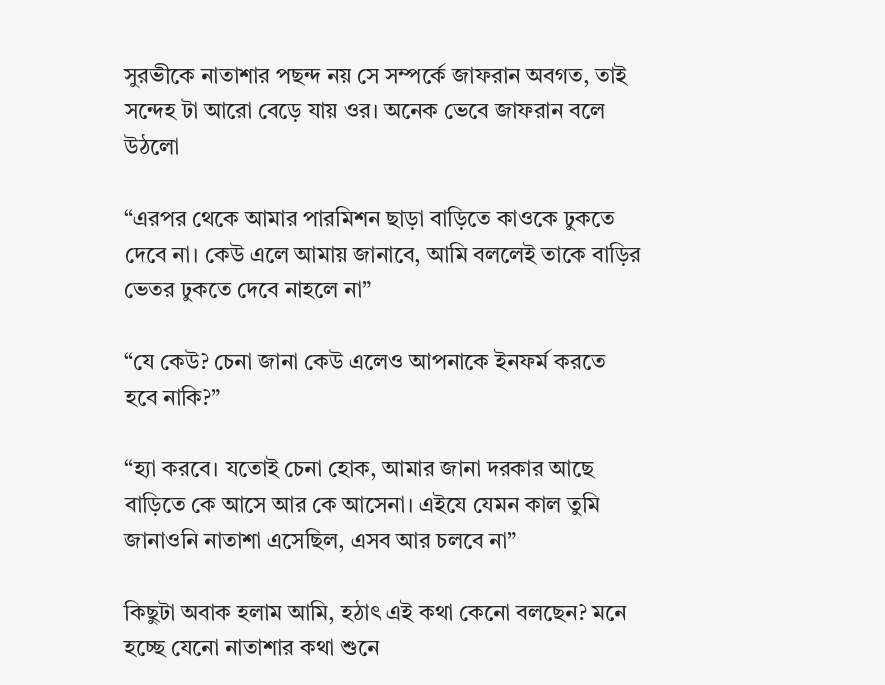সুরভীকে নাতাশার পছন্দ নয় সে সম্পর্কে জাফরান অবগত, তাই সন্দেহ টা আরো বেড়ে যায় ওর। অনেক ভেবে জাফরান বলে উঠলো

“এরপর থেকে আমার পারমিশন ছাড়া বাড়িতে কাওকে ঢুকতে দেবে না। কেউ এলে আমায় জানাবে, আমি বললেই তাকে বাড়ির ভেতর ঢুকতে দেবে নাহলে না”

“যে কেউ? চেনা জানা কেউ এলেও আপনাকে ইনফর্ম করতে হবে নাকি?”

“হ্যা করবে। যতোই চেনা হোক, আমার জানা দরকার আছে বাড়িতে কে আসে আর কে আসেনা। এইযে যেমন কাল তুমি জানাওনি নাতাশা এসেছিল, এসব আর চলবে না”

কিছুটা অবাক হলাম আমি, হঠাৎ এই কথা কেনো বলছেন? মনে হচ্ছে যেনো নাতাশার কথা শুনে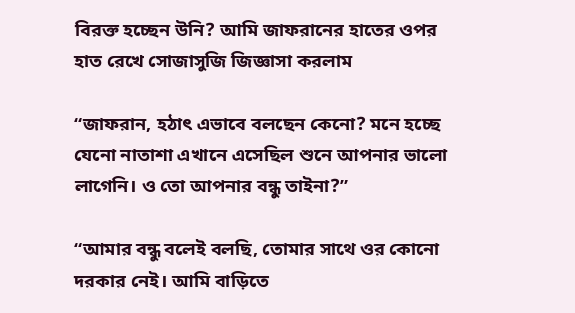বিরক্ত হচ্ছেন উনি? আমি জাফরানের হাতের ওপর হাত রেখে সোজাসুজি জিজ্ঞাসা করলাম

“জাফরান, হঠাৎ এভাবে বলছেন কেনো? মনে হচ্ছে যেনো নাতাশা এখানে এসেছিল শুনে আপনার ভালো লাগেনি। ও তো আপনার বন্ধু তাইনা?”

“আমার বন্ধু বলেই বলছি, তোমার সাথে ওর কোনো দরকার নেই। আমি বাড়িতে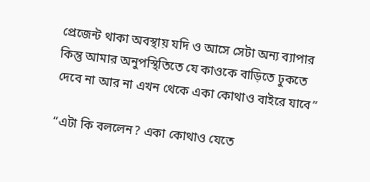প্রেজেন্ট থাকা অবস্থায় যদি ও আসে সেটা অন্য ব্যাপার কিন্তু আমার অনুপস্থিতিতে যে কাওকে বাড়িতে ঢুকতে দেবে না আর না এখন থেকে একা কোথাও বাইরে যাবে”

“এটা কি বললেন? একা কোথাও যেতে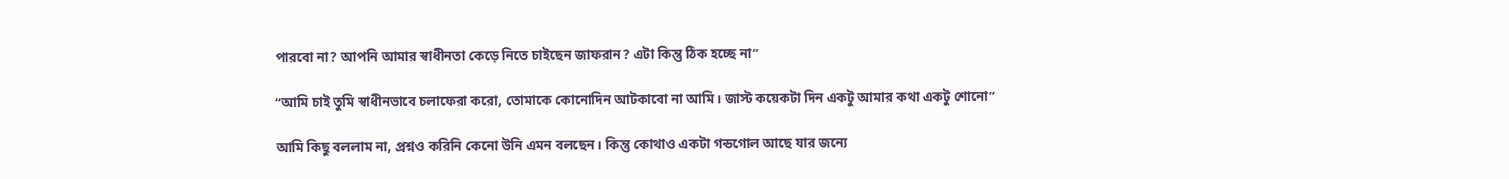পারবো না? আপনি আমার স্বাধীনতা কেড়ে নিতে চাইছেন জাফরান? এটা কিন্তু ঠিক হচ্ছে না”

“আমি চাই তুমি স্বাধীনভাবে চলাফেরা করো, তোমাকে কোনোদিন আটকাবো না আমি। জাস্ট কয়েকটা দিন একটু আমার কথা একটু শোনো”

আমি কিছু বললাম না, প্রশ্নও করিনি কেনো উনি এমন বলছেন। কিন্তু কোথাও একটা গন্ডগোল আছে যার জন্যে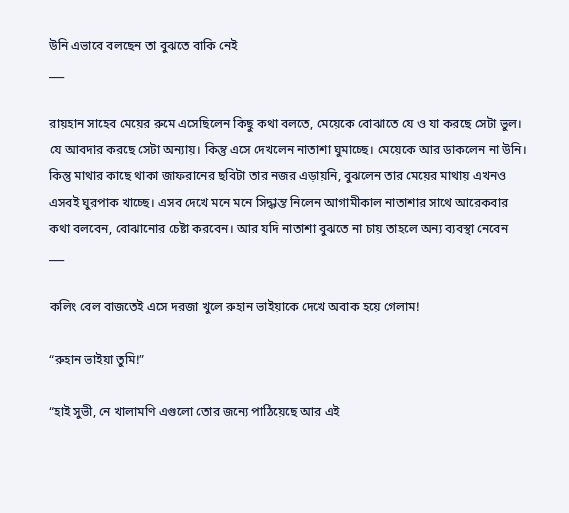উনি এভাবে বলছেন তা বুঝতে বাকি নেই
___

রায়হান সাহেব মেয়ের রুমে এসেছিলেন কিছু কথা বলতে, মেয়েকে বোঝাতে যে ও যা করছে সেটা ভুল। যে আবদার করছে সেটা অন্যায়। কিন্তু এসে দেখলেন নাতাশা ঘুমাচ্ছে। মেয়েকে আর ডাকলেন না উনি। কিন্তু মাথার কাছে থাকা জাফরানের ছবিটা তার নজর এড়ায়নি, বুঝলেন তার মেয়ের মাথায় এখনও এসবই ঘুরপাক খাচ্ছে। এসব দেখে মনে মনে সিদ্ধান্ত নিলেন আগামীকাল নাতাশার সাথে আরেকবার কথা বলবেন, বোঝানোর চেষ্টা করবেন। আর যদি নাতাশা বুঝতে না চায় তাহলে অন্য ব্যবস্থা নেবেন
___

কলিং বেল বাজতেই এসে দরজা খুলে রুহান ভাইয়াকে দেখে অবাক হয়ে গেলাম!

“রুহান ভাইয়া তুমি!”

“হাই সুভী, নে খালামণি এগুলো তোর জন্যে পাঠিয়েছে আর এই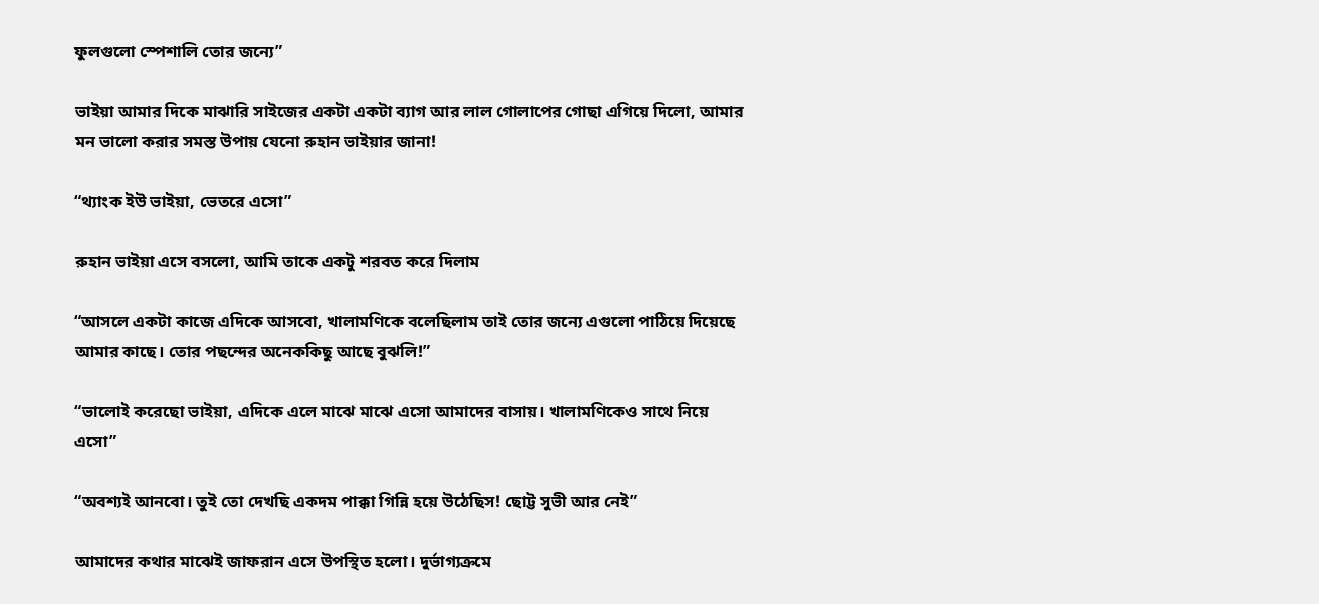ফুলগুলো স্পেশালি তোর জন্যে”

ভাইয়া আমার দিকে মাঝারি সাইজের একটা একটা ব্যাগ আর লাল গোলাপের গোছা এগিয়ে দিলো, আমার মন ভালো করার সমস্ত উপায় যেনো রুহান ভাইয়ার জানা!

“থ্যাংক ইউ ভাইয়া, ভেতরে এসো”

রুহান ভাইয়া এসে বসলো, আমি তাকে একটু শরবত করে দিলাম

“আসলে একটা কাজে এদিকে আসবো, খালামণিকে বলেছিলাম তাই তোর জন্যে এগুলো পাঠিয়ে দিয়েছে আমার কাছে। তোর পছন্দের অনেককিছু আছে বুঝলি!”

“ভালোই করেছো ভাইয়া, এদিকে এলে মাঝে মাঝে এসো আমাদের বাসায়। খালামণিকেও সাথে নিয়ে এসো”

“অবশ্যই আনবো। তুই তো দেখছি একদম পাক্কা গিন্নি হয়ে উঠেছিস! ছোট্ট সুভী আর নেই”

আমাদের কথার মাঝেই জাফরান এসে উপস্থিত হলো। দুর্ভাগ্যক্রমে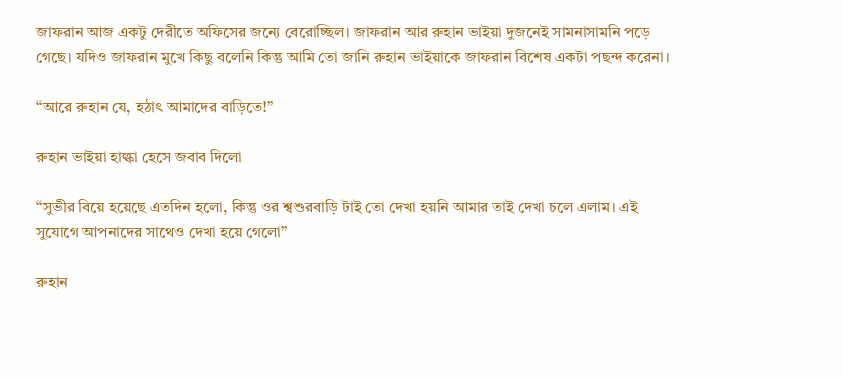জাফরান আজ একটু দেরীতে অফিসের জন্যে বেরোচ্ছিল। জাফরান আর রুহান ভাইয়া দুজনেই সামনাসামনি পড়ে গেছে। যদিও জাফরান মুখে কিছু বলেনি কিন্তু আমি তো জানি রুহান ভাইয়াকে জাফরান বিশেষ একটা পছন্দ করেনা।

“আরে রুহান যে, হঠাৎ আমাদের বাড়িতে!”

রুহান ভাইয়া হাল্কা হেসে জবাব দিলো

“সুভীর বিয়ে হয়েছে এতদিন হলো, কিন্তু ওর শ্বশুরবাড়ি টাই তো দেখা হয়নি আমার তাই দেখা চলে এলাম। এই সুযোগে আপনাদের সাথেও দেখা হয়ে গেলো”

রুহান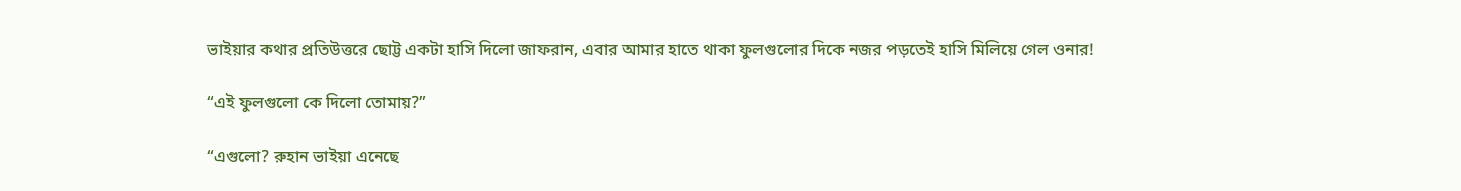ভাইয়ার কথার প্রতিউত্তরে ছোট্ট একটা হাসি দিলো জাফরান, এবার আমার হাতে থাকা ফুলগুলোর দিকে নজর পড়তেই হাসি মিলিয়ে গেল ওনার!

“এই ফুলগুলো কে দিলো তোমায়?”

“এগুলো? রুহান ভাইয়া এনেছে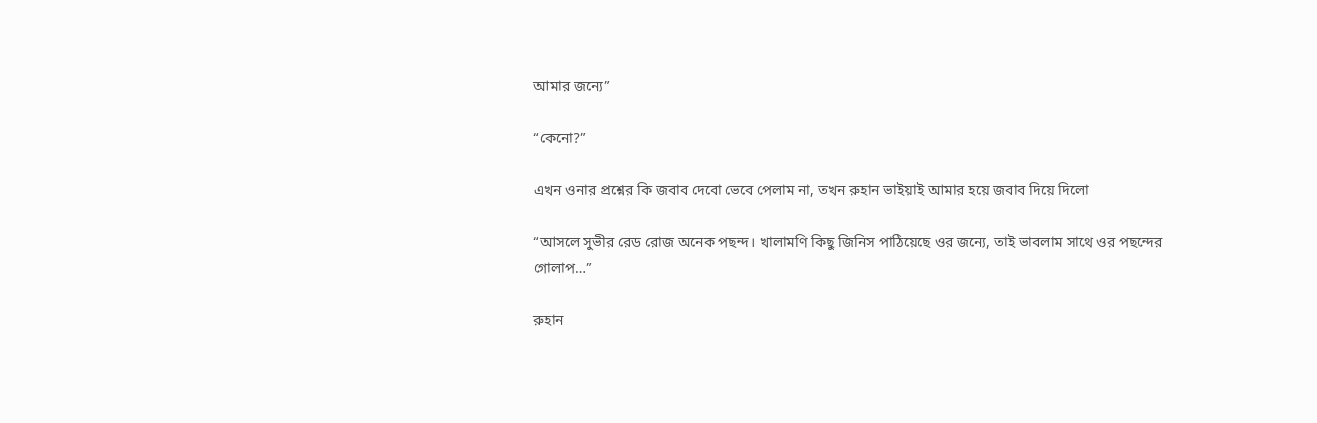আমার জন্যে”

“কেনো?”

এখন ওনার প্রশ্নের কি জবাব দেবো ভেবে পেলাম না, তখন রুহান ভাইয়াই আমার হয়ে জবাব দিয়ে দিলো

“আসলে সুভীর রেড রোজ অনেক পছন্দ। খালামণি কিছু জিনিস পাঠিয়েছে ওর জন্যে, তাই ভাবলাম সাথে ওর পছন্দের গোলাপ…”

রুহান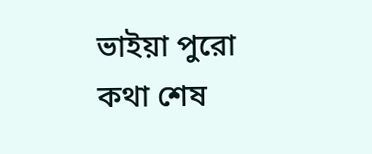ভাইয়া পুরো কথা শেষ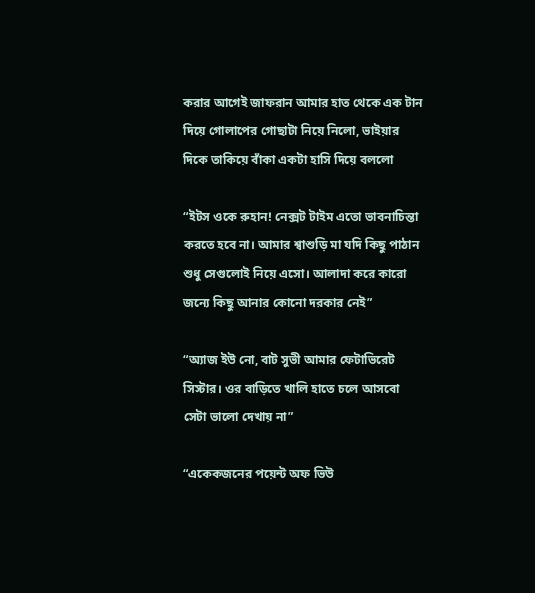করার আগেই জাফরান আমার হাত থেকে এক টান দিয়ে গোলাপের গোছাটা নিয়ে নিলো, ভাইয়ার দিকে তাকিয়ে বাঁকা একটা হাসি দিয়ে বললো

“ইটস ওকে রুহান! নেক্সট টাইম এতো ভাবনাচিন্তা করতে হবে না। আমার শ্বাশুড়ি মা যদি কিছু পাঠান শুধু সেগুলোই নিয়ে এসো। আলাদা করে কারো জন্যে কিছু আনার কোনো দরকার নেই”

“অ্যাজ ইউ নো, বাট সুভী আমার ফেটাভিরেট সিস্টার। ওর বাড়িতে খালি হাতে চলে আসবো সেটা ভালো দেখায় না”

“একেকজনের পয়েন্ট অফ ভিউ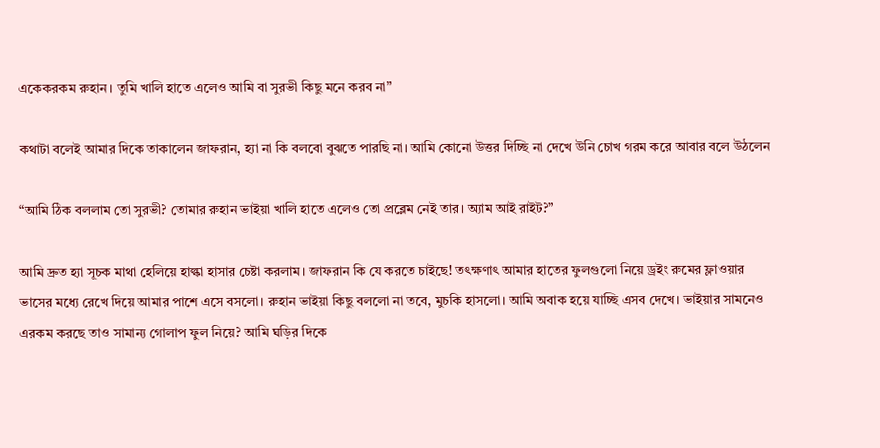একেকরকম রুহান। তুমি খালি হাতে এলেও আমি বা সুরভী কিছু মনে করব না”

কথাটা বলেই আমার দিকে তাকালেন জাফরান, হ্যা না কি বলবো বুঝতে পারছি না। আমি কোনো উত্তর দিচ্ছি না দেখে উনি চোখ গরম করে আবার বলে উঠলেন

“আমি ঠিক বললাম তো সুরভী? তোমার রুহান ভাইয়া খালি হাতে এলেও তো প্রব্লেম নেই তার। অ্যাম আই রাইট?”

আমি দ্রুত হ্যা সূচক মাথা হেলিয়ে হাল্কা হাসার চেষ্টা করলাম। জাফরান কি যে করতে চাইছে! তৎক্ষণাৎ আমার হাতের ফুলগুলো নিয়ে ড্রইং রুমের ফ্লাওয়ার ভাসের মধ্যে রেখে দিয়ে আমার পাশে এসে বসলো। রুহান ভাইয়া কিছু বললো না তবে, মুচকি হাসলো। আমি অবাক হয়ে যাচ্ছি এসব দেখে। ভাইয়ার সামনেও এরকম করছে তাও সামান্য গোলাপ ফুল নিয়ে? আমি ঘড়ির দিকে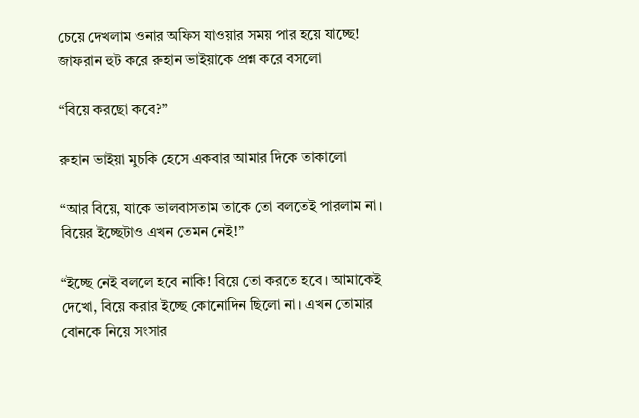চেয়ে দেখলাম ওনার অফিস যাওয়ার সময় পার হয়ে যাচ্ছে! জাফরান হুট করে রুহান ভাইয়াকে প্রশ্ন করে বসলো

“বিয়ে করছো কবে?”

রুহান ভাইয়া মুচকি হেসে একবার আমার দিকে তাকালো

“আর বিয়ে, যাকে ভালবাসতাম তাকে তো বলতেই পারলাম না। বিয়ের ইচ্ছেটাও এখন তেমন নেই!”

“ইচ্ছে নেই বললে হবে নাকি! বিয়ে তো করতে হবে। আমাকেই দেখো, বিয়ে করার ইচ্ছে কোনোদিন ছিলো না। এখন তোমার বোনকে নিয়ে সংসার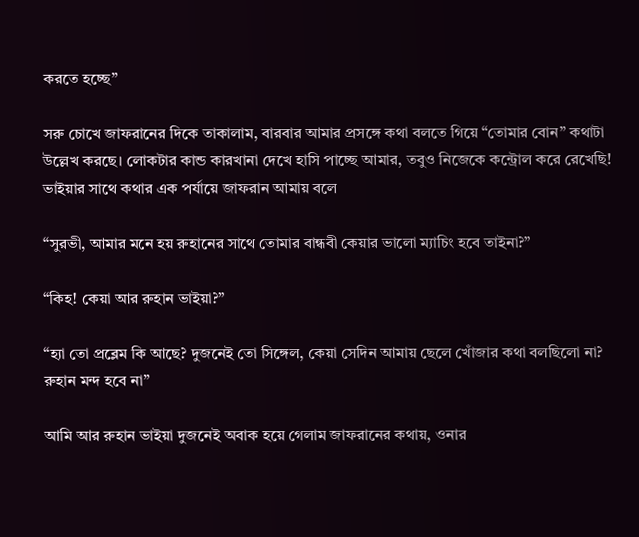করতে হচ্ছে”

সরু চোখে জাফরানের দিকে তাকালাম, বারবার আমার প্রসঙ্গে কথা বলতে গিয়ে “তোমার বোন” কথাটা উল্লেখ করছে। লোকটার কান্ড কারখানা দেখে হাসি পাচ্ছে আমার, তবুও নিজেকে কন্ট্রোল করে রেখেছি! ভাইয়ার সাথে কথার এক পর্যায়ে জাফরান আমায় বলে

“সুরভী, আমার মনে হয় রুহানের সাথে তোমার বান্ধবী কেয়ার ভালো ম্যাচিং হবে তাইনা?”

“কিহ! কেয়া আর রুহান ভাইয়া?”

“হ্যা তো প্রব্লেম কি আছে? দুজনেই তো সিঙ্গেল, কেয়া সেদিন আমায় ছেলে খোঁজার কথা বলছিলো না? রুহান মন্দ হবে না”

আমি আর রুহান ভাইয়া দুজনেই অবাক হয়ে গেলাম জাফরানের কথায়, ওনার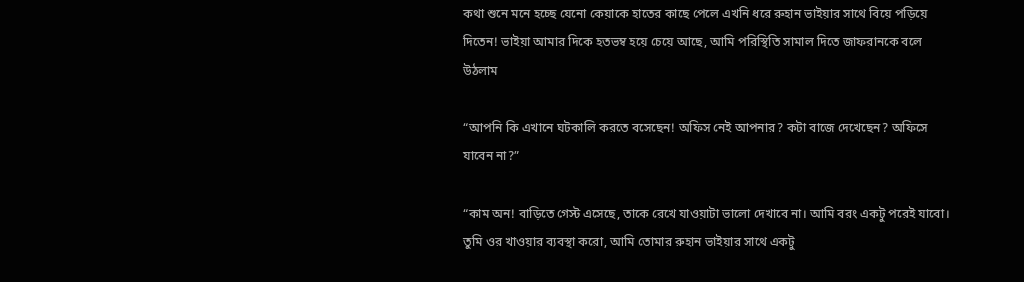কথা শুনে মনে হচ্ছে যেনো কেয়াকে হাতের কাছে পেলে এখনি ধরে রুহান ভাইয়ার সাথে বিয়ে পড়িয়ে দিতেন! ভাইয়া আমার দিকে হতভম্ব হয়ে চেয়ে আছে, আমি পরিস্থিতি সামাল দিতে জাফরানকে বলে উঠলাম

“আপনি কি এখানে ঘটকালি করতে বসেছেন! অফিস নেই আপনার? কটা বাজে দেখেছেন? অফিসে যাবেন না?”

“কাম অন! বাড়িতে গেস্ট এসেছে, তাকে রেখে যাওয়াটা ভালো দেখাবে না। আমি বরং একটু পরেই যাবো। তুমি ওর খাওয়ার ব্যবস্থা করো, আমি তোমার রুহান ভাইয়ার সাথে একটু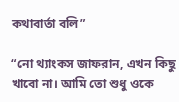কথাবার্তা বলি”

“নো থ্যাংকস জাফরান, এখন কিছু খাবো না। আমি তো শুধু ওকে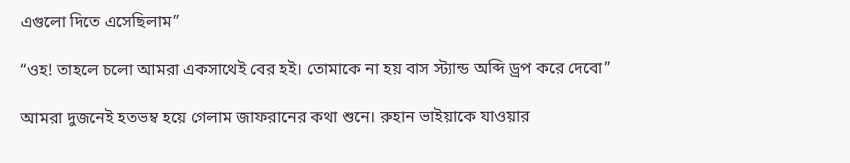এগুলো দিতে এসেছিলাম”

“ওহ! তাহলে চলো আমরা একসাথেই বের হই। তোমাকে না হয় বাস স্ট্যান্ড অব্দি ড্রপ করে দেবো”

আমরা দুজনেই হতভম্ব হয়ে গেলাম জাফরানের কথা শুনে। রুহান ভাইয়াকে যাওয়ার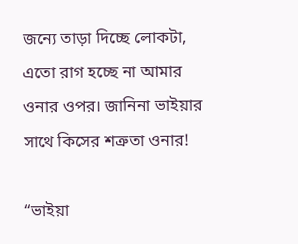জন্যে তাড়া দিচ্ছে লোকটা, এতো রাগ হচ্ছে না আমার ওনার ওপর। জানিনা ভাইয়ার সাথে কিসের শত্রুতা ওনার!

“ভাইয়া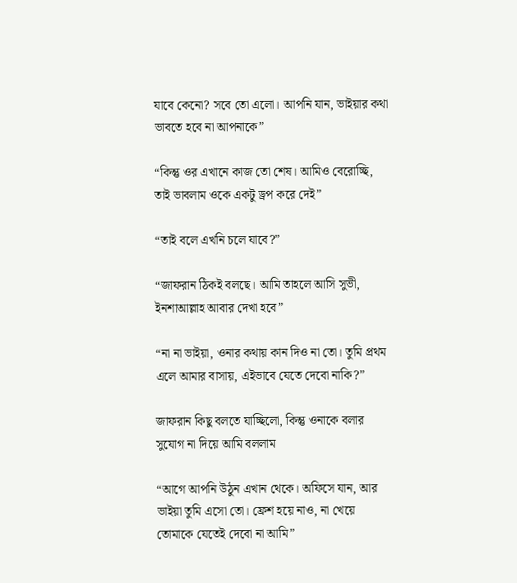যাবে কেনো? সবে তো এলো। আপনি যান, ভাইয়ার কথা ভাবতে হবে না আপনাকে”

“কিন্তু ওর এখানে কাজ তো শেষ। আমিও বেরোচ্ছি, তাই ভাবলাম ওকে একটু ড্রপ করে দেই”

“তাই বলে এখনি চলে যাবে?”

“জাফরান ঠিকই বলছে। আমি তাহলে আসি সুভী, ইনশাআল্লাহ আবার দেখা হবে”

“না না ভাইয়া, ওনার কথায় কান দিও না তো। তুমি প্রথম এলে আমার বাসায়, এইভাবে যেতে দেবো নাকি?”

জাফরান কিছু বলতে যাচ্ছিলো, কিন্তু ওনাকে বলার সুযোগ না দিয়ে আমি বললাম

“আগে আপনি উঠুন এখান থেকে। অফিসে যান, আর ভাইয়া তুমি এসো তো। ফ্রেশ হয়ে নাও, না খেয়ে তোমাকে যেতেই দেবো না আমি”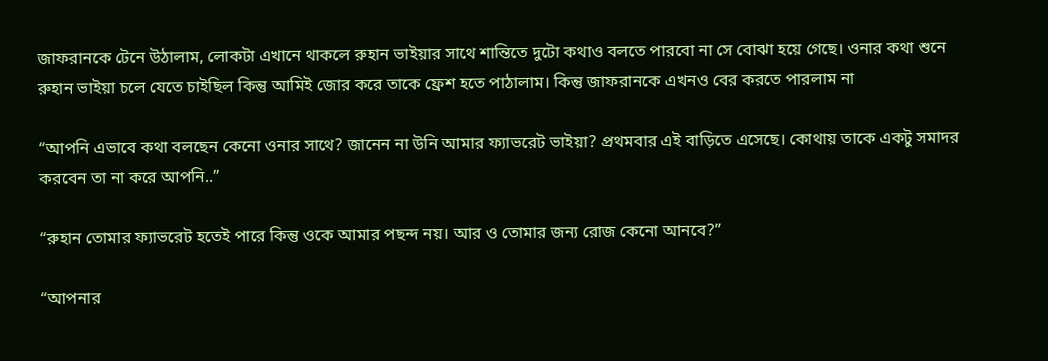জাফরানকে টেনে উঠালাম, লোকটা এখানে থাকলে রুহান ভাইয়ার সাথে শান্তিতে দুটো কথাও বলতে পারবো না সে বোঝা হয়ে গেছে। ওনার কথা শুনে রুহান ভাইয়া চলে যেতে চাইছিল কিন্তু আমিই জোর করে তাকে ফ্রেশ হতে পাঠালাম। কিন্তু জাফরানকে এখনও বের করতে পারলাম না

“আপনি এভাবে কথা বলছেন কেনো ওনার সাথে? জানেন না উনি আমার ফ্যাভরেট ভাইয়া? প্রথমবার এই বাড়িতে এসেছে। কোথায় তাকে একটু সমাদর করবেন তা না করে আপনি..”

“রুহান তোমার ফ্যাভরেট হতেই পারে কিন্তু ওকে আমার পছন্দ নয়। আর ও তোমার জন্য রোজ কেনো আনবে?”

“আপনার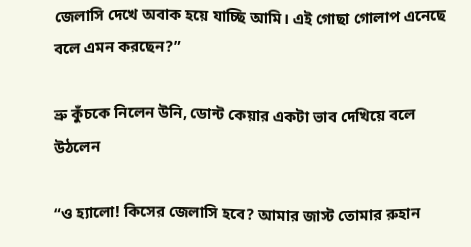জেলাসি দেখে অবাক হয়ে যাচ্ছি আমি। এই গোছা গোলাপ এনেছে বলে এমন করছেন?”

ভ্রু কুঁচকে নিলেন উনি, ডোন্ট কেয়ার একটা ভাব দেখিয়ে বলে উঠলেন

“ও হ্যালো! কিসের জেলাসি হবে? আমার জাস্ট তোমার রুহান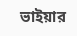ভাইয়ার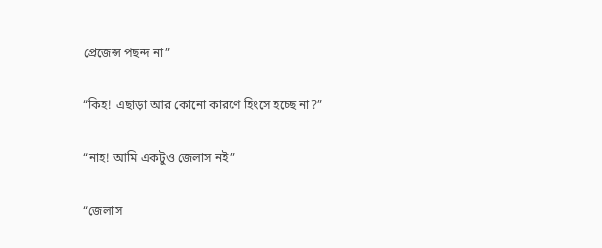প্রেজেন্স পছন্দ না”

“কিহ! এছাড়া আর কোনো কারণে হিংসে হচ্ছে না?”

“নাহ! আমি একটুও জেলাস নই”

“জেলাস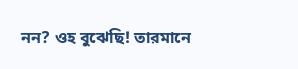নন? ওহ বুঝেছি! তারমানে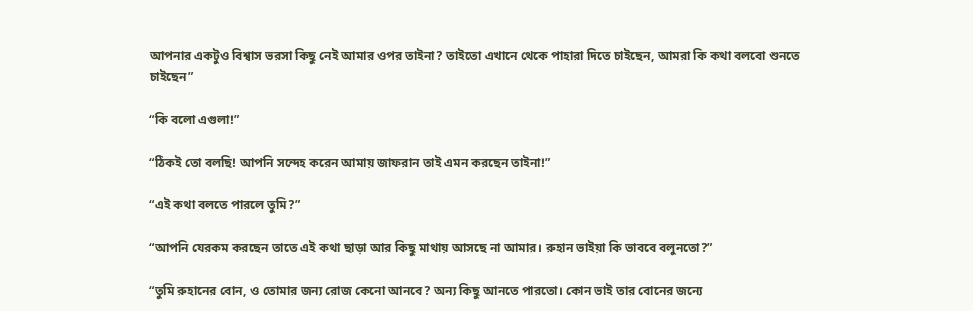আপনার একটুও বিশ্বাস ভরসা কিছু নেই আমার ওপর তাইনা? তাইতো এখানে থেকে পাহারা দিতে চাইছেন, আমরা কি কথা বলবো শুনতে চাইছেন”

“কি বলো এগুলা!”

“ঠিকই তো বলছি! আপনি সন্দেহ করেন আমায় জাফরান তাই এমন করছেন তাইনা!”

“এই কথা বলতে পারলে তুমি?”

“আপনি যেরকম করছেন তাতে এই কথা ছাড়া আর কিছু মাথায় আসছে না আমার। রুহান ভাইয়া কি ভাববে বলুনতো?”

“তুমি রুহানের বোন, ও তোমার জন্য রোজ কেনো আনবে? অন্য কিছু আনতে পারতো। কোন ভাই তার বোনের জন্যে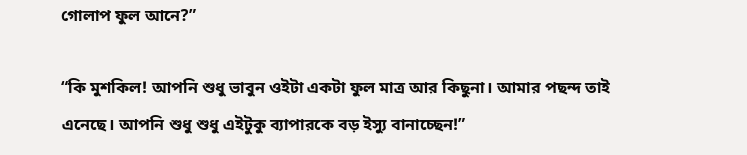গোলাপ ফুল আনে?”

“কি মুশকিল! আপনি শুধু ভাবুন ওইটা একটা ফুল মাত্র আর কিছুনা। আমার পছন্দ তাই এনেছে। আপনি শুধু শুধু এইটুকু ব্যাপারকে বড় ইস্যু বানাচ্ছেন!”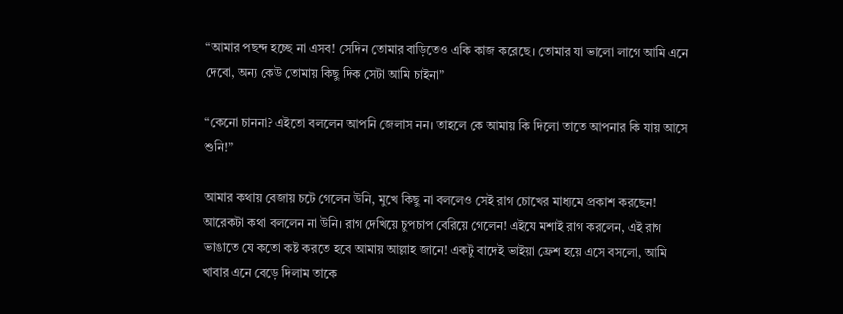“আমার পছন্দ হচ্ছে না এসব! সেদিন তোমার বাড়িতেও একি কাজ করেছে। তোমার যা ভালো লাগে আমি এনে দেবো, অন্য কেউ তোমায় কিছু দিক সেটা আমি চাইনা”

“কেনো চাননা? এইতো বললেন আপনি জেলাস নন। তাহলে কে আমায় কি দিলো তাতে আপনার কি যায় আসে শুনি!”

আমার কথায় বেজায় চটে গেলেন উনি, মুখে কিছু না বললেও সেই রাগ চোখের মাধ্যমে প্রকাশ করছেন! আরেকটা কথা বললেন না উনি। রাগ দেখিয়ে চুপচাপ বেরিয়ে গেলেন! এইযে মশাই রাগ করলেন, এই রাগ ভাঙাতে যে কতো কষ্ট করতে হবে আমায় আল্লাহ জানে! একটু বাদেই ভাইয়া ফ্রেশ হয়ে এসে বসলো, আমি খাবার এনে বেড়ে দিলাম তাকে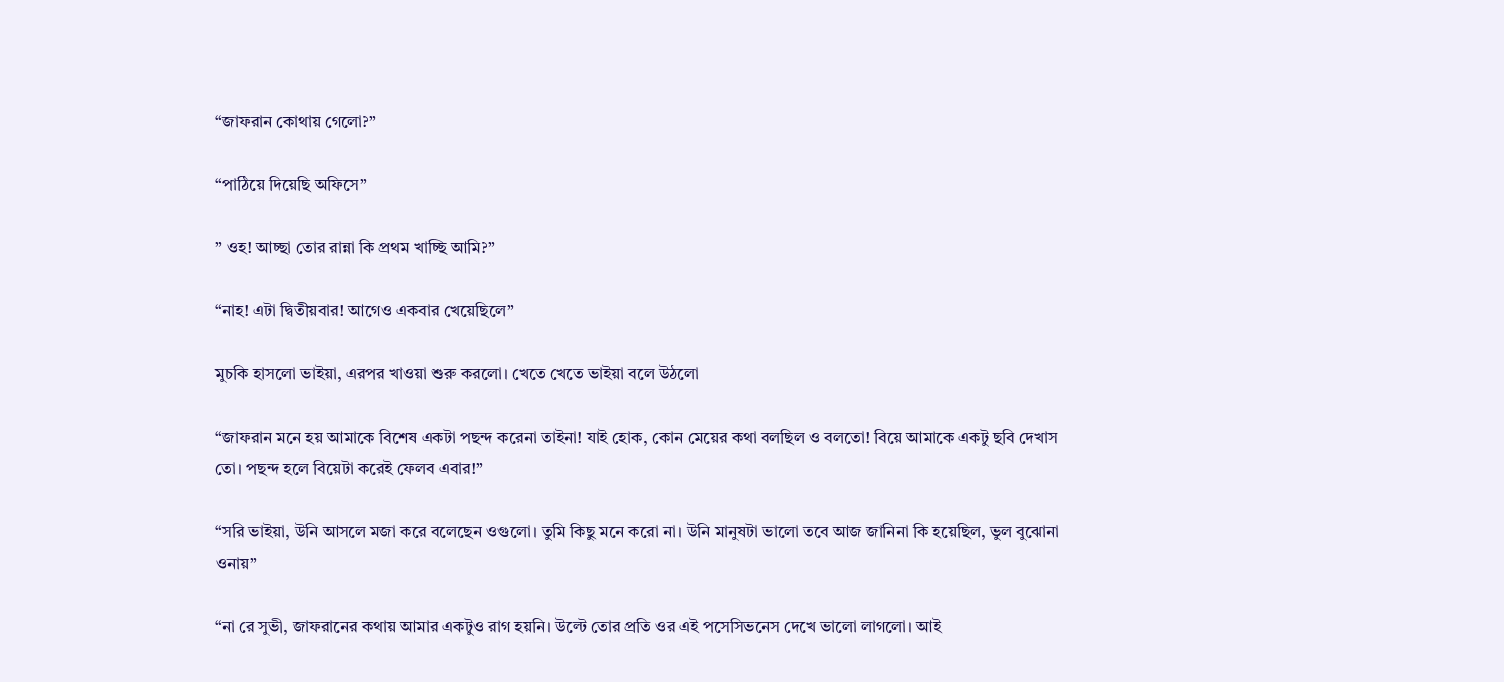“জাফরান কোথায় গেলো?”

“পাঠিয়ে দিয়েছি অফিসে”

” ওহ! আচ্ছা তোর রান্না কি প্রথম খাচ্ছি আমি?”

“নাহ! এটা দ্বিতীয়বার! আগেও একবার খেয়েছিলে”

মুচকি হাসলো ভাইয়া, এরপর খাওয়া শুরু করলো। খেতে খেতে ভাইয়া বলে উঠলো

“জাফরান মনে হয় আমাকে বিশেষ একটা পছন্দ করেনা তাইনা! যাই হোক, কোন মেয়ের কথা বলছিল ও বলতো! বিয়ে আমাকে একটু ছবি দেখাস তো। পছন্দ হলে বিয়েটা করেই ফেলব এবার!”

“সরি ভাইয়া, উনি আসলে মজা করে বলেছেন ওগুলো। তুমি কিছু মনে করো না। উনি মানুষটা ভালো তবে আজ জানিনা কি হয়েছিল, ভুল বুঝোনা ওনায়”

“না রে সুভী, জাফরানের কথায় আমার একটুও রাগ হয়নি। উল্টে তোর প্রতি ওর এই পসেসিভনেস দেখে ভালো লাগলো। আই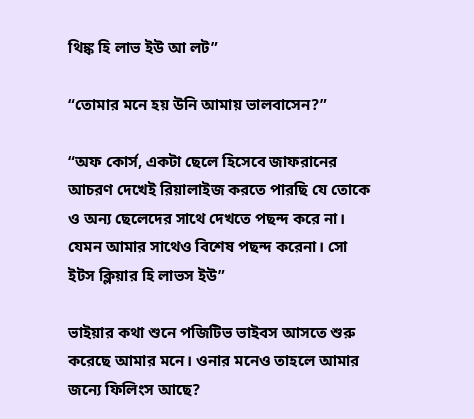থিঙ্ক হি লাভ ইউ আ লট”

“তোমার মনে হয় উনি আমায় ভালবাসেন?”

“অফ কোর্স, একটা ছেলে হিসেবে জাফরানের আচরণ দেখেই রিয়ালাইজ করতে পারছি যে তোকে ও অন্য ছেলেদের সাথে দেখতে পছন্দ করে না। যেমন আমার সাথেও বিশেষ পছন্দ করেনা। সো ইটস ক্লিয়ার হি লাভস ইউ”

ভাইয়ার কথা শুনে পজিটিভ ভাইবস আসতে শুরু করেছে আমার মনে। ওনার মনেও তাহলে আমার জন্যে ফিলিংস আছে?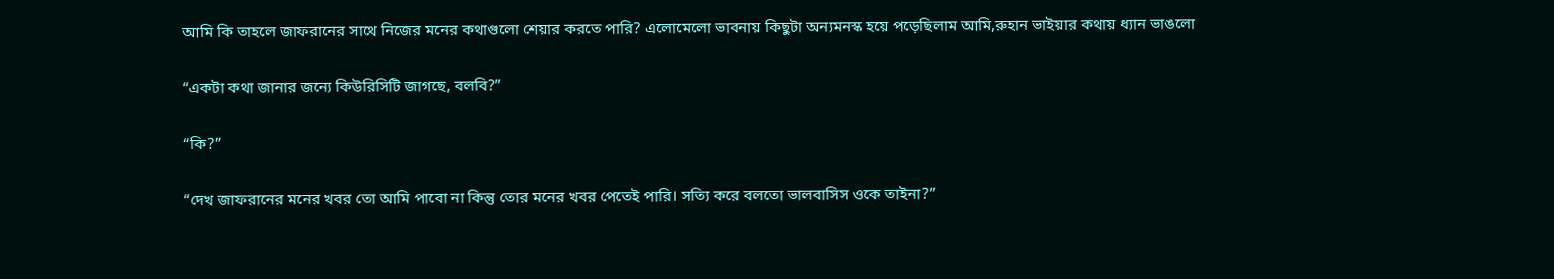আমি কি তাহলে জাফরানের সাথে নিজের মনের কথাগুলো শেয়ার করতে পারি? এলোমেলো ভাবনায় কিছুটা অন্যমনস্ক হয়ে পড়েছিলাম আমি,রুহান ভাইয়ার কথায় ধ্যান ভাঙলো

“একটা কথা জানার জন্যে কিউরিসিটি জাগছে, বলবি?”

“কি?”

“দেখ জাফরানের মনের খবর তো আমি পাবো না কিন্তু তোর মনের খবর পেতেই পারি। সত্যি করে বলতো ভালবাসিস ওকে তাইনা?”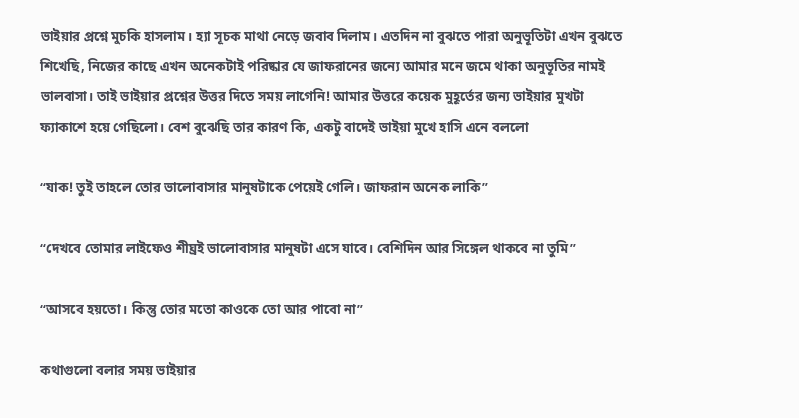ভাইয়ার প্রশ্নে মুচকি হাসলাম। হ্যা সূচক মাথা নেড়ে জবাব দিলাম। এতদিন না বুঝতে পারা অনুভূতিটা এখন বুঝতে শিখেছি, নিজের কাছে এখন অনেকটাই পরিষ্কার যে জাফরানের জন্যে আমার মনে জমে থাকা অনুভূতির নামই ভালবাসা। তাই ভাইয়ার প্রশ্নের উত্তর দিতে সময় লাগেনি! আমার উত্তরে কয়েক মুহূর্তের জন্য ভাইয়ার মুখটা ফ্যাকাশে হয়ে গেছিলো। বেশ বুঝেছি তার কারণ কি, একটু বাদেই ভাইয়া মুখে হাসি এনে বললো

“যাক! তুই তাহলে তোর ভালোবাসার মানুষটাকে পেয়েই গেলি। জাফরান অনেক লাকি”

“দেখবে তোমার লাইফেও শীঘ্রই ভালোবাসার মানুষটা এসে যাবে। বেশিদিন আর সিঙ্গেল থাকবে না তুমি”

“আসবে হয়তো। কিন্তু তোর মতো কাওকে তো আর পাবো না”

কথাগুলো বলার সময় ভাইয়ার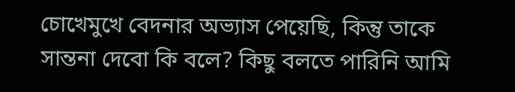চোখেমুখে বেদনার অভ্যাস পেয়েছি, কিন্তু তাকে সান্তনা দেবো কি বলে? কিছু বলতে পারিনি আমি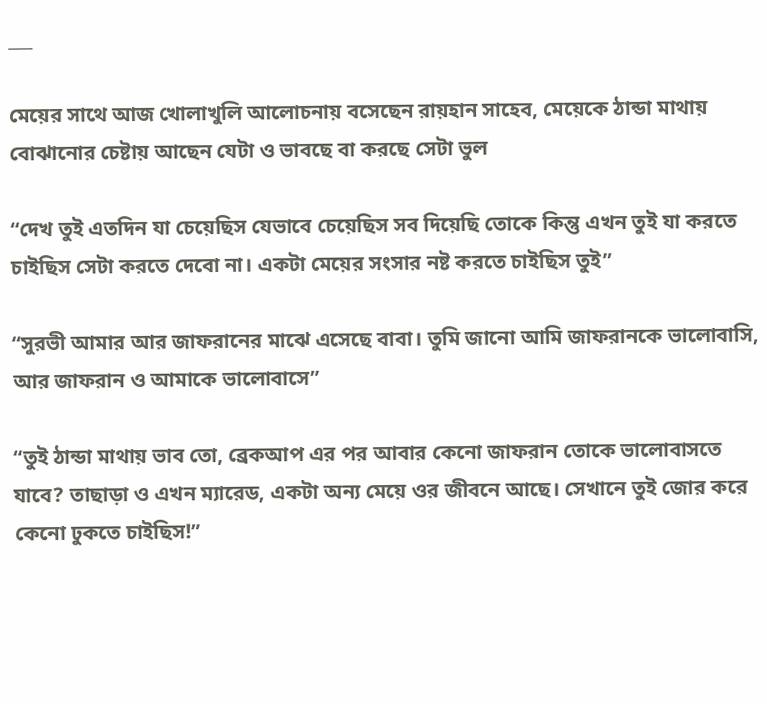___

মেয়ের সাথে আজ খোলাখুলি আলোচনায় বসেছেন রায়হান সাহেব, মেয়েকে ঠান্ডা মাথায় বোঝানোর চেষ্টায় আছেন যেটা ও ভাবছে বা করছে সেটা ভুল

“দেখ তুই এতদিন যা চেয়েছিস যেভাবে চেয়েছিস সব দিয়েছি তোকে কিন্তু এখন তুই যা করতে চাইছিস সেটা করতে দেবো না। একটা মেয়ের সংসার নষ্ট করতে চাইছিস তুই”

“সুরভী আমার আর জাফরানের মাঝে এসেছে বাবা। তুমি জানো আমি জাফরানকে ভালোবাসি, আর জাফরান ও আমাকে ভালোবাসে”

“তুই ঠান্ডা মাথায় ভাব তো, ব্রেকআপ এর পর আবার কেনো জাফরান তোকে ভালোবাসতে যাবে? তাছাড়া ও এখন ম্যারেড, একটা অন্য মেয়ে ওর জীবনে আছে। সেখানে তুই জোর করে কেনো ঢুকতে চাইছিস!”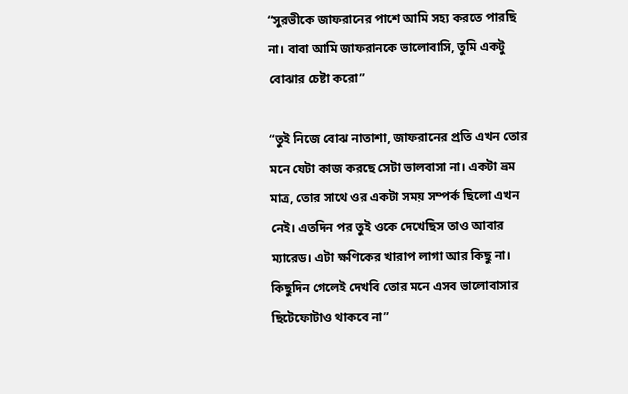“সুরভীকে জাফরানের পাশে আমি সহ্য করতে পারছি না। বাবা আমি জাফরানকে ভালোবাসি, তুমি একটু বোঝার চেষ্টা করো”

“তুই নিজে বোঝ নাতাশা, জাফরানের প্রতি এখন তোর মনে যেটা কাজ করছে সেটা ভালবাসা না। একটা ভ্রম মাত্র, তোর সাথে ওর একটা সময় সম্পর্ক ছিলো এখন নেই। এতদিন পর তুই ওকে দেখেছিস তাও আবার ম্যারেড। এটা ক্ষণিকের খারাপ লাগা আর কিছু না। কিছুদিন গেলেই দেখবি তোর মনে এসব ভালোবাসার ছিটেফোটাও থাকবে না”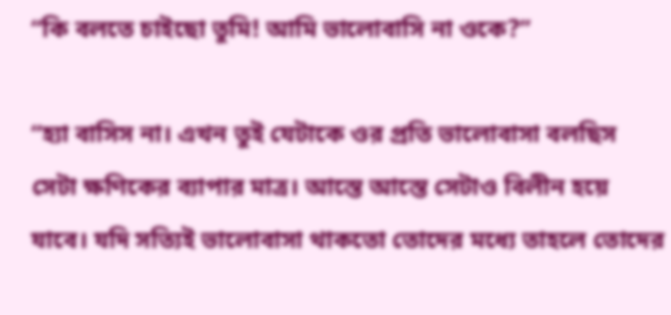“কি বলতে চাইছো তুমি! আমি ভালোবাসি না ওকে?”

“হ্যা বাসিস না। এখন তুই যেটাকে ওর প্রতি ভালোবাসা বলছিস সেটা ক্ষণিকের ব্যাপার মাত্র। আস্তে আস্তে সেটাও বিলীন হয়ে যাবে। যদি সত্যিই ভালোবাসা থাকতো তোদের মধ্যে তাহলে তোদের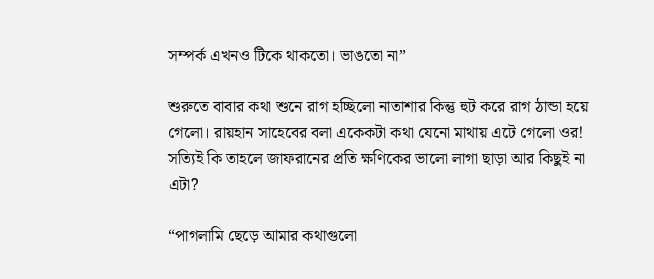সম্পর্ক এখনও টিকে থাকতো। ভাঙতো না”

শুরুতে বাবার কথা শুনে রাগ হচ্ছিলো নাতাশার কিন্তু হুট করে রাগ ঠান্ডা হয়ে গেলো। রায়হান সাহেবের বলা একেকটা কথা যেনো মাথায় এটে গেলো ওর! সত্যিই কি তাহলে জাফরানের প্রতি ক্ষণিকের ভালো লাগা ছাড়া আর কিছুই না এটা?

“পাগলামি ছেড়ে আমার কথাগুলো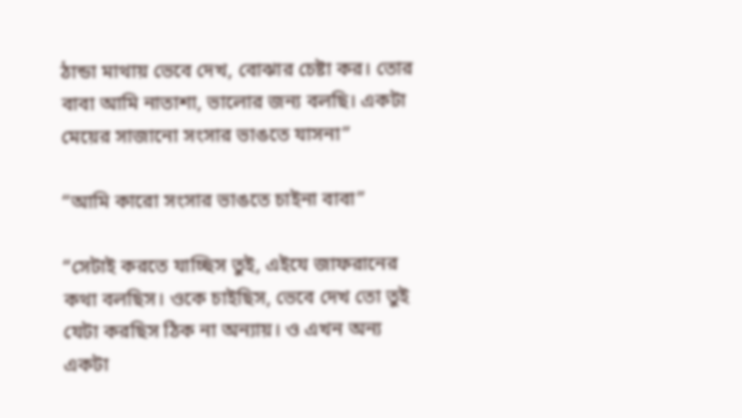ঠান্ডা মাথায় ভেবে দেখ, বোঝার চেষ্টা কর। তোর বাবা আমি নাতাশা, ভালোর জন্য বলছি। একটা মেয়ের সাজানো সংসার ভাঙতে যাসনা”

“আমি কারো সংসার ভাঙতে চাইনা বাবা”

“সেটাই করতে যাচ্ছিস তুই, এইযে জাফরানের কথা বলছিস। ওকে চাইছিস, ভেবে দেখ তো তুই যেটা করছিস ঠিক না অন্যায়। ও এখন অন্য একটা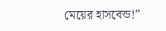মেয়ের হাসবেন্ড!”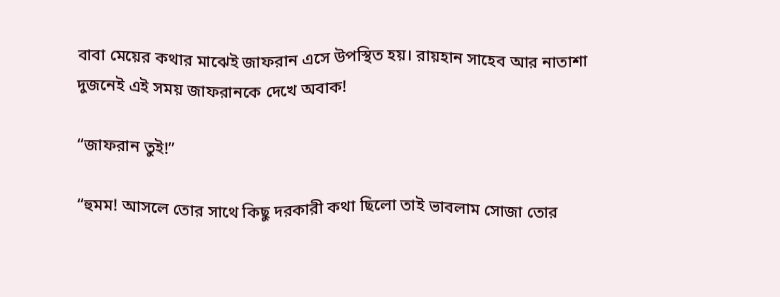বাবা মেয়ের কথার মাঝেই জাফরান এসে উপস্থিত হয়। রায়হান সাহেব আর নাতাশা দুজনেই এই সময় জাফরানকে দেখে অবাক!

“জাফরান তুই!”

“হুমম! আসলে তোর সাথে কিছু দরকারী কথা ছিলো তাই ভাবলাম সোজা তোর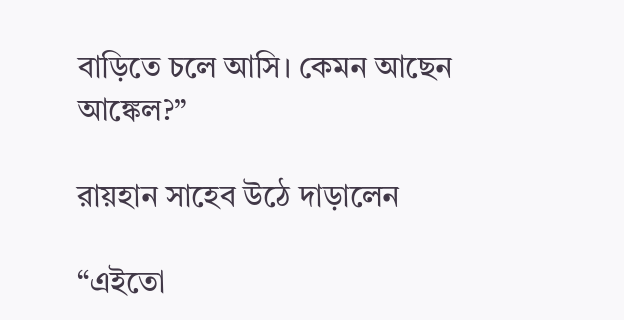বাড়িতে চলে আসি। কেমন আছেন আঙ্কেল?”

রায়হান সাহেব উঠে দাড়ালেন

“এইতো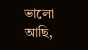ভালো আছি,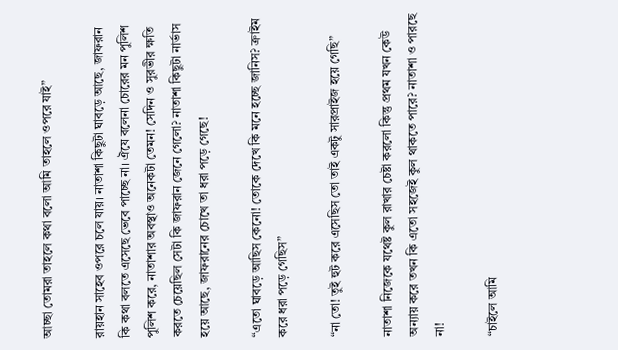আচ্ছা তোমরা তাহলে কথা বলো আমি তাহলে ওপরে যাই”

রায়হান সাহেব ওপরে চলে যায়। নাতাশা কিছুটা ঘাবড়ে আছে, জাফরান কি কথা বলতে এসেছে ভেবে পাচ্ছে না। ঐযে বলেনা চোরের মন পুলিশ পুলিশ করে, নাতাশার অবস্থাও অনেকটা তেমন! সেদিন ও সুরভীর ক্ষতি করতে চেয়েছিল সেটা কি জাফরান জেনে গেলো? নাতাশা কিছুটা নার্ভাস হয়ে আছে, জাফরানের চোখে তা ধরা পড়ে গেছে!

“এতো ঘাবড়ে আছিস কেনো! তোকে দেখে কি মনে হচ্ছে জানিস? ক্রাইম করে ধরা পড়ে গেছিস”

“না তো! তুই হুট করে এসেছিস তো তাই একটু সারপ্রাইজ হয়ে গেছি”

নাতাশা নিজেকে যথেষ্ট কুল রাখার চেষ্টা করলো কিন্তু প্রথম যখন কেউ অন্যায় করে তখন কি এতো সহজেই কুল থাকতে পারে? নাতাশা ও পারছে না!

“চাইলে আমি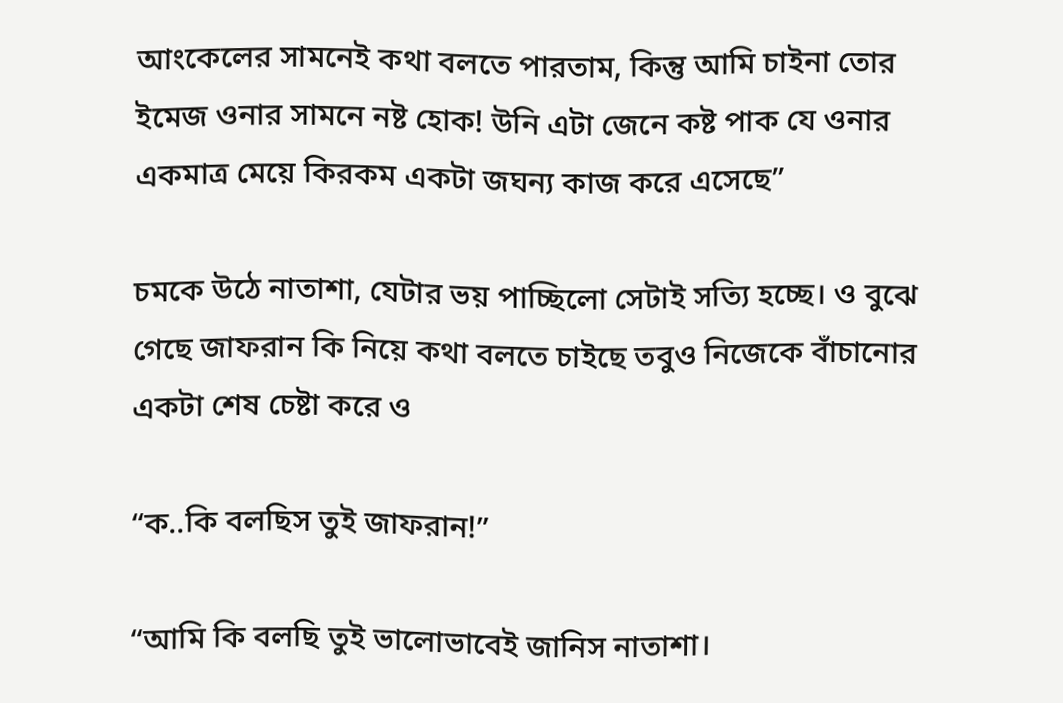আংকেলের সামনেই কথা বলতে পারতাম, কিন্তু আমি চাইনা তোর ইমেজ ওনার সামনে নষ্ট হোক! উনি এটা জেনে কষ্ট পাক যে ওনার একমাত্র মেয়ে কিরকম একটা জঘন্য কাজ করে এসেছে”

চমকে উঠে নাতাশা, যেটার ভয় পাচ্ছিলো সেটাই সত্যি হচ্ছে। ও বুঝে গেছে জাফরান কি নিয়ে কথা বলতে চাইছে তবুও নিজেকে বাঁচানোর একটা শেষ চেষ্টা করে ও

“ক..কি বলছিস তুই জাফরান!”

“আমি কি বলছি তুই ভালোভাবেই জানিস নাতাশা।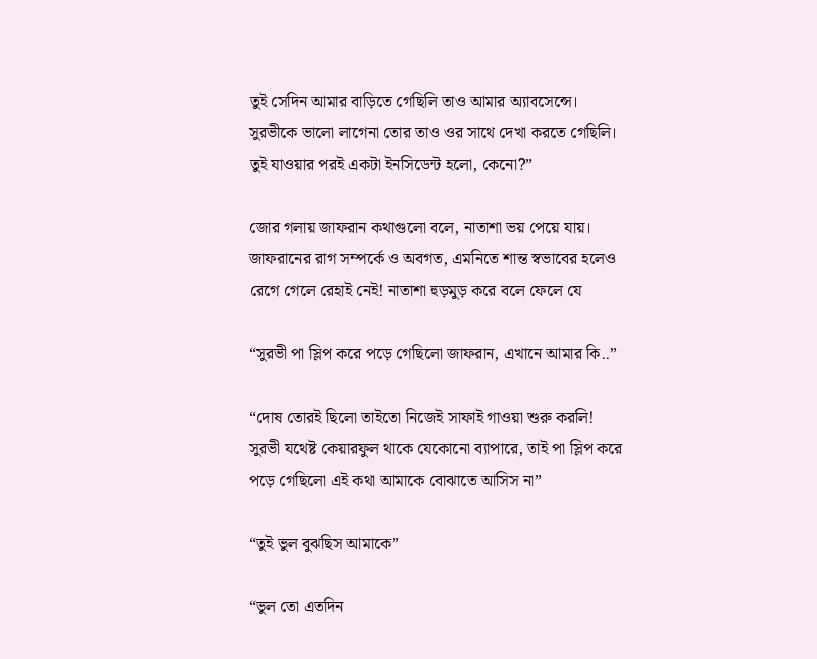তুই সেদিন আমার বাড়িতে গেছিলি তাও আমার অ্যাবসেন্সে। সুরভীকে ভালো লাগেনা তোর তাও ওর সাথে দেখা করতে গেছিলি। তুই যাওয়ার পরই একটা ইনসিডেন্ট হলো, কেনো?”

জোর গলায় জাফরান কথাগুলো বলে, নাতাশা ভয় পেয়ে যায়। জাফরানের রাগ সম্পর্কে ও অবগত, এমনিতে শান্ত স্বভাবের হলেও রেগে গেলে রেহাই নেই! নাতাশা হুড়মুড় করে বলে ফেলে যে

“সুরভী পা স্লিপ করে পড়ে গেছিলো জাফরান, এখানে আমার কি..”

“দোষ তোরই ছিলো তাইতো নিজেই সাফাই গাওয়া শুরু করলি! সুরভী যথেষ্ট কেয়ারফুল থাকে যেকোনো ব্যাপারে, তাই পা স্লিপ করে পড়ে গেছিলো এই কথা আমাকে বোঝাতে আসিস না”

“তুই ভুল বুঝছিস আমাকে”

“ভুল তো এতদিন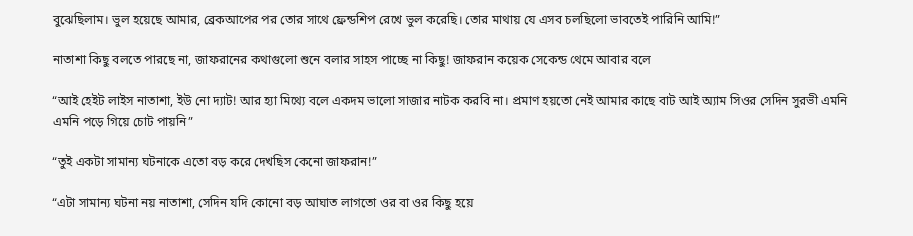বুঝেছিলাম। ভুল হয়েছে আমার, ব্রেকআপের পর তোর সাথে ফ্রেন্ডশিপ রেখে ভুল করেছি। তোর মাথায় যে এসব চলছিলো ভাবতেই পারিনি আমি!”

নাতাশা কিছু বলতে পারছে না, জাফরানের কথাগুলো শুনে বলার সাহস পাচ্ছে না কিছু! জাফরান কয়েক সেকেন্ড থেমে আবার বলে

“আই হেইট লাইস নাতাশা, ইউ নো দ্যাট! আর হ্যা মিথ্যে বলে একদম ভালো সাজার নাটক করবি না। প্রমাণ হয়তো নেই আমার কাছে বাট আই অ্যাম সিওর সেদিন সুরভী এমনি এমনি পড়ে গিয়ে চোট পায়নি”

“তুই একটা সামান্য ঘটনাকে এতো বড় করে দেখছিস কেনো জাফরান!”

“এটা সামান্য ঘটনা নয় নাতাশা, সেদিন যদি কোনো বড় আঘাত লাগতো ওর বা ওর কিছু হয়ে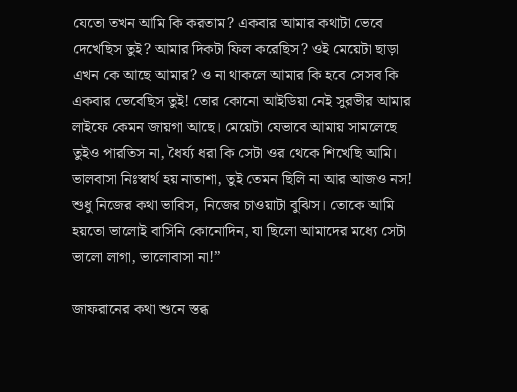যেতো তখন আমি কি করতাম? একবার আমার কথাটা ভেবে দেখেছিস তুই? আমার দিকটা ফিল করেছিস? ওই মেয়েটা ছাড়া এখন কে আছে আমার? ও না থাকলে আমার কি হবে সেসব কি একবার ভেবেছিস তুই! তোর কোনো আইডিয়া নেই সুরভীর আমার লাইফে কেমন জায়গা আছে। মেয়েটা যেভাবে আমায় সামলেছে তুইও পারতিস না, ধৈর্য্য ধরা কি সেটা ওর থেকে শিখেছি আমি। ভালবাসা নিঃস্বার্থ হয় নাতাশা, তুই তেমন ছিলি না আর আজও নস! শুধু নিজের কথা ভাবিস, নিজের চাওয়াটা বুঝিস। তোকে আমি হয়তো ভালোই বাসিনি কোনোদিন, যা ছিলো আমাদের মধ্যে সেটা ভালো লাগা, ভালোবাসা না!”

জাফরানের কথা শুনে স্তব্ধ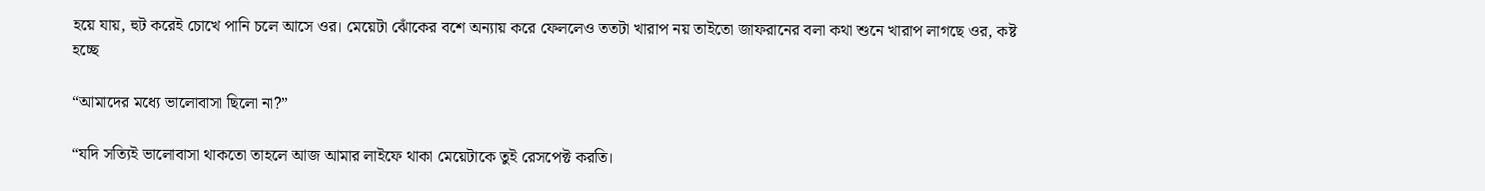হয়ে যায়, হুট করেই চোখে পানি চলে আসে ওর। মেয়েটা ঝোঁকের বশে অন্যায় করে ফেললেও ততটা খারাপ নয় তাইতো জাফরানের বলা কথা শুনে খারাপ লাগছে ওর, কষ্ট হচ্ছে

“আমাদের মধ্যে ভালোবাসা ছিলো না?”

“যদি সত্যিই ভালোবাসা থাকতো তাহলে আজ আমার লাইফে থাকা মেয়েটাকে তুই রেসপেক্ট করতি।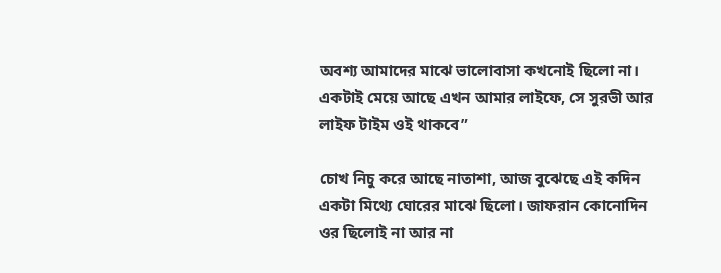অবশ্য আমাদের মাঝে ভালোবাসা কখনোই ছিলো না। একটাই মেয়ে আছে এখন আমার লাইফে, সে সুরভী আর লাইফ টাইম ওই থাকবে”

চোখ নিচু করে আছে নাতাশা, আজ বুঝেছে এই কদিন একটা মিথ্যে ঘোরের মাঝে ছিলো। জাফরান কোনোদিন ওর ছিলোই না আর না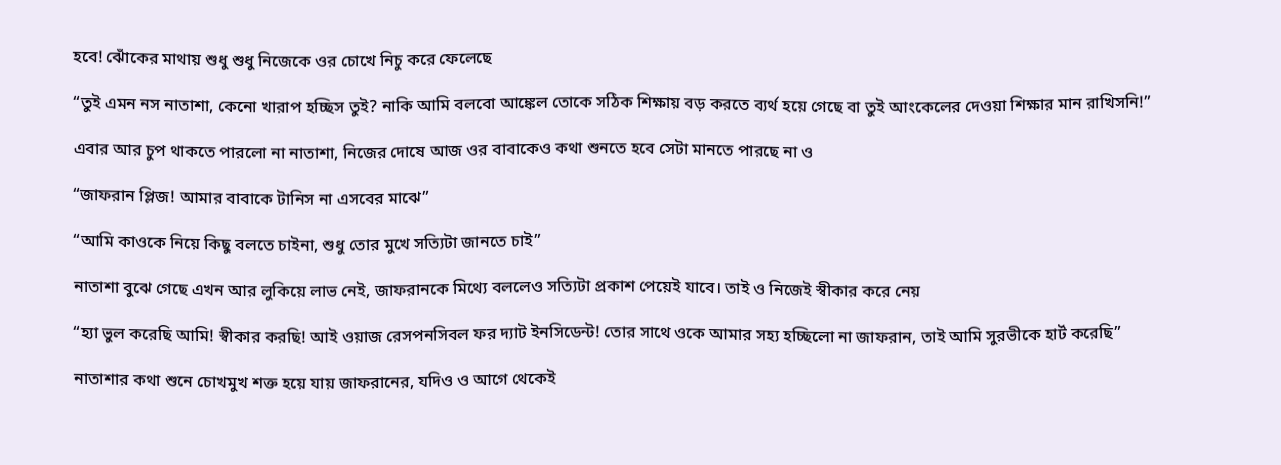হবে! ঝোঁকের মাথায় শুধু শুধু নিজেকে ওর চোখে নিচু করে ফেলেছে

“তুই এমন নস নাতাশা, কেনো খারাপ হচ্ছিস তুই? নাকি আমি বলবো আঙ্কেল তোকে সঠিক শিক্ষায় বড় করতে ব্যর্থ হয়ে গেছে বা তুই আংকেলের দেওয়া শিক্ষার মান রাখিসনি!”

এবার আর চুপ থাকতে পারলো না নাতাশা, নিজের দোষে আজ ওর বাবাকেও কথা শুনতে হবে সেটা মানতে পারছে না ও

“জাফরান প্লিজ! আমার বাবাকে টানিস না এসবের মাঝে”

“আমি কাওকে নিয়ে কিছু বলতে চাইনা, শুধু তোর মুখে সত্যিটা জানতে চাই”

নাতাশা বুঝে গেছে এখন আর লুকিয়ে লাভ নেই, জাফরানকে মিথ্যে বললেও সত্যিটা প্রকাশ পেয়েই যাবে। তাই ও নিজেই স্বীকার করে নেয়

“হ্যা ভুল করেছি আমি! স্বীকার করছি! আই ওয়াজ রেসপনসিবল ফর দ্যাট ইনসিডেন্ট! তোর সাথে ওকে আমার সহ্য হচ্ছিলো না জাফরান, তাই আমি সুরভীকে হার্ট করেছি”

নাতাশার কথা শুনে চোখমুখ শক্ত হয়ে যায় জাফরানের, যদিও ও আগে থেকেই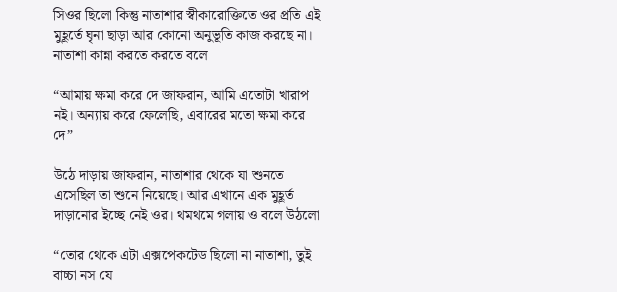সিওর ছিলো কিন্তু নাতাশার স্বীকারোক্তিতে ওর প্রতি এই মুহূর্তে ঘৃনা ছাড়া আর কোনো অনুভূতি কাজ করছে না। নাতাশা কান্না করতে করতে বলে

“আমায় ক্ষমা করে দে জাফরান, আমি এতোটা খারাপ নই। অন্যায় করে ফেলেছি, এবারের মতো ক্ষমা করে দে”

উঠে দাড়ায় জাফরান, নাতাশার থেকে যা শুনতে এসেছিল তা শুনে নিয়েছে। আর এখানে এক মুহূর্ত দাড়ানোর ইচ্ছে নেই ওর। থমথমে গলায় ও বলে উঠলো

“তোর থেকে এটা এক্সপেকটেড ছিলো না নাতাশা, তুই বাচ্চা নস যে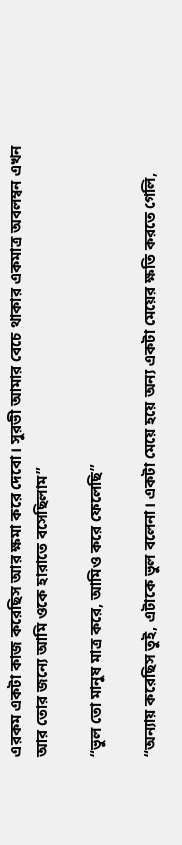এরকম একটা কাজ করেছিস আর ক্ষমা করে দেবো। সুরভী আমার বেচে থাকার একমাত্র অবলম্বন এখন আর তোর জন্যে আমি ওকে হারাতে বসেছিলাম”

“ভুল তো মানুষ মাত্র করে, আমিও করে ফেলেছি”

“অন্যায় করেছিস তুই, এটাকে ভুল বলেনা। একটা মেয়ে হয়ে অন্য একটা মেয়ের ক্ষতি করতে গেলি,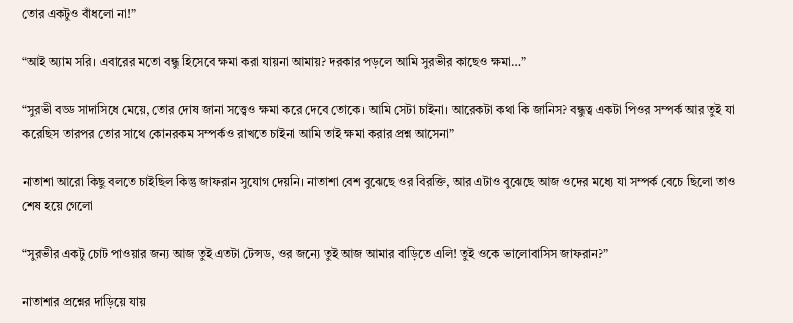তোর একটুও বাঁধলো না!”

“আই অ্যাম সরি। এবারের মতো বন্ধু হিসেবে ক্ষমা করা যায়না আমায়? দরকার পড়লে আমি সুরভীর কাছেও ক্ষমা…”

“সুরভী বড্ড সাদাসিধে মেয়ে, তোর দোষ জানা সত্ত্বেও ক্ষমা করে দেবে তোকে। আমি সেটা চাইনা। আরেকটা কথা কি জানিস? বন্ধুত্ব একটা পিওর সম্পর্ক আর তুই যা করেছিস তারপর তোর সাথে কোনরকম সম্পর্কও রাখতে চাইনা আমি তাই ক্ষমা করার প্রশ্ন আসেনা”

নাতাশা আরো কিছু বলতে চাইছিল কিন্তু জাফরান সুযোগ দেয়নি। নাতাশা বেশ বুঝেছে ওর বিরক্তি, আর এটাও বুঝেছে আজ ওদের মধ্যে যা সম্পর্ক বেচে ছিলো তাও শেষ হয়ে গেলো

“সুরভীর একটু চোট পাওয়ার জন্য আজ তুই এতটা টেন্সড, ওর জন্যে তুই আজ আমার বাড়িতে এলি! তুই ওকে ভালোবাসিস জাফরান?”

নাতাশার প্রশ্নের দাড়িয়ে যায়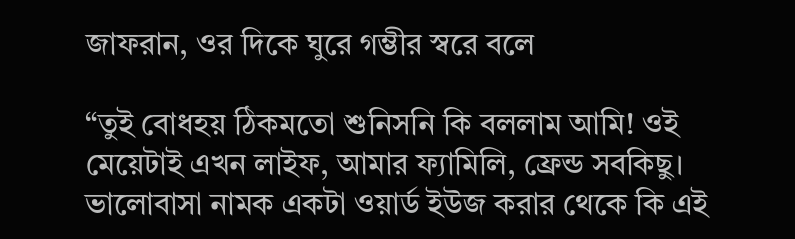জাফরান, ওর দিকে ঘুরে গম্ভীর স্বরে বলে

“তুই বোধহয় ঠিকমতো শুনিসনি কি বললাম আমি! ওই মেয়েটাই এখন লাইফ, আমার ফ্যামিলি, ফ্রেন্ড সবকিছু। ভালোবাসা নামক একটা ওয়ার্ড ইউজ করার থেকে কি এই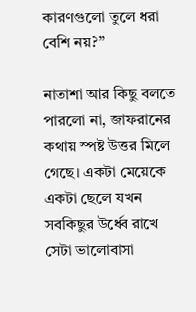কারণগুলো তুলে ধরা বেশি নয়?”

নাতাশা আর কিছু বলতে পারলো না, জাফরানের কথায় স্পষ্ট উত্তর মিলে গেছে। একটা মেয়েকে একটা ছেলে যখন সবকিছুর উর্ধ্বে রাখে সেটা ভালোবাসা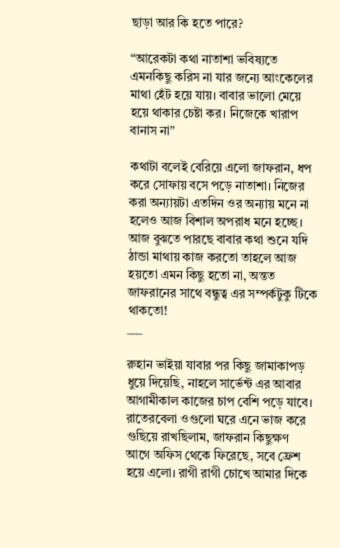ছাড়া আর কি হতে পারে?

“আরেকটা কথা নাতাশা ভবিষ্যতে এমনকিছু করিস না যার জন্যে আংকেলের মাথা হেঁট হয়ে যায়। বাবার ভালো মেয়ে হয়ে থাকার চেষ্টা কর। নিজেকে খারাপ বানাস না”

কথাটা বলেই বেরিয়ে এলো জাফরান, ধপ করে সোফায় বসে পড়ে নাতাশা। নিজের করা অন্যায়টা এতদিন ওর অন্যায় মনে না হলেও আজ বিশাল অপরাধ মনে হচ্ছে। আজ বুঝতে পারছে বাবার কথা শুনে যদি ঠান্ডা মাথায় কাজ করতো তাহলে আজ হয়তো এমন কিছু হতো না, অন্তত জাফরানের সাথে বন্ধুত্ব এর সম্পর্কটুকু টিকে থাকতো!
___

রুহান ভাইয়া যাবার পর কিছু জামাকাপড় ধুয়ে দিয়েছি, নাহলে সার্ভেন্ট এর আবার আগামীকাল কাজের চাপ বেশি পড়ে যাবে। রাতেরবেলা ওগুলো ঘরে এনে ভাজ করে গুছিয়ে রাখছিলাম, জাফরান কিছুক্ষণ আগে অফিস থেকে ফিরেছে, সবে ফ্রেশ হয়ে এলো। রাগী রাগী চোখে আমার দিকে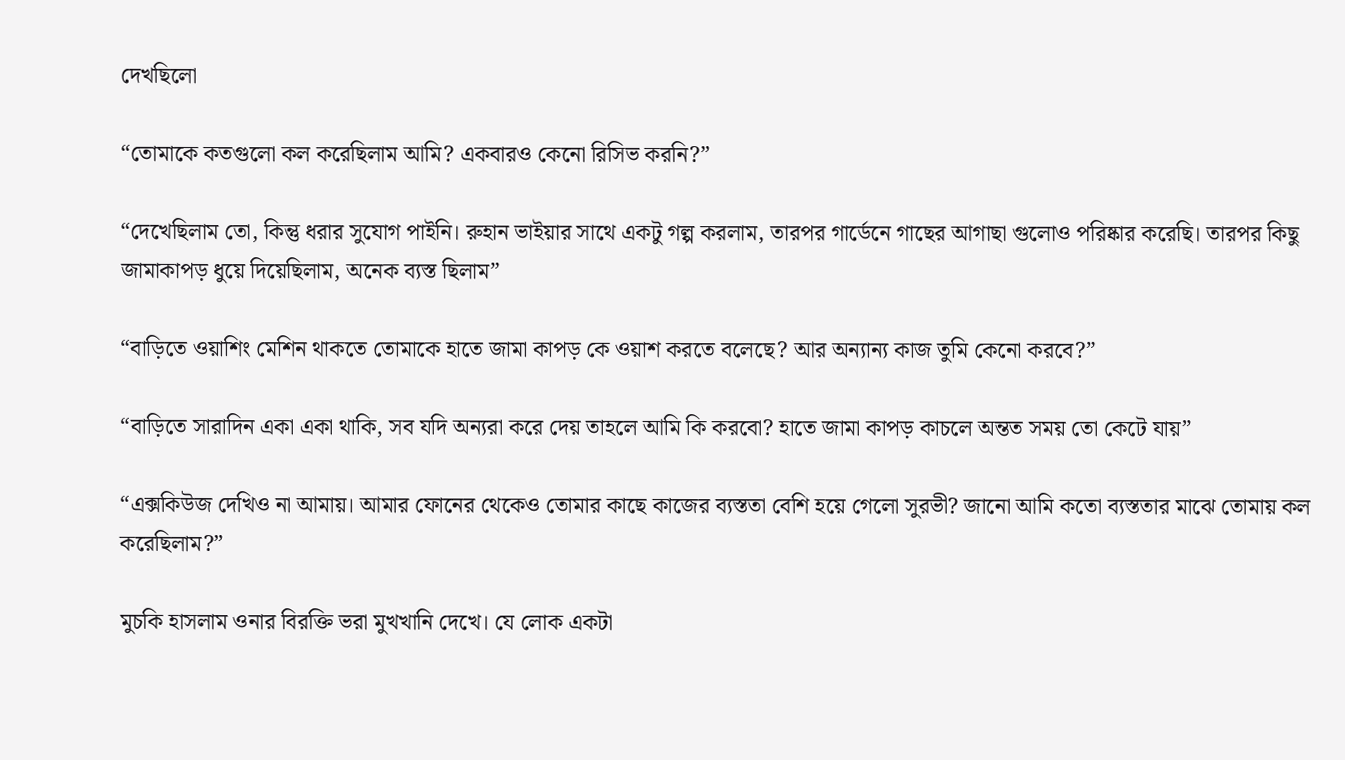দেখছিলো

“তোমাকে কতগুলো কল করেছিলাম আমি? একবারও কেনো রিসিভ করনি?”

“দেখেছিলাম তো, কিন্তু ধরার সুযোগ পাইনি। রুহান ভাইয়ার সাথে একটু গল্প করলাম, তারপর গার্ডেনে গাছের আগাছা গুলোও পরিষ্কার করেছি। তারপর কিছু জামাকাপড় ধুয়ে দিয়েছিলাম, অনেক ব্যস্ত ছিলাম”

“বাড়িতে ওয়াশিং মেশিন থাকতে তোমাকে হাতে জামা কাপড় কে ওয়াশ করতে বলেছে? আর অন্যান্য কাজ তুমি কেনো করবে?”

“বাড়িতে সারাদিন একা একা থাকি, সব যদি অন্যরা করে দেয় তাহলে আমি কি করবো? হাতে জামা কাপড় কাচলে অন্তত সময় তো কেটে যায়”

“এক্সকিউজ দেখিও না আমায়। আমার ফোনের থেকেও তোমার কাছে কাজের ব্যস্ততা বেশি হয়ে গেলো সুরভী? জানো আমি কতো ব্যস্ততার মাঝে তোমায় কল করেছিলাম?”

মুচকি হাসলাম ওনার বিরক্তি ভরা মুখখানি দেখে। যে লোক একটা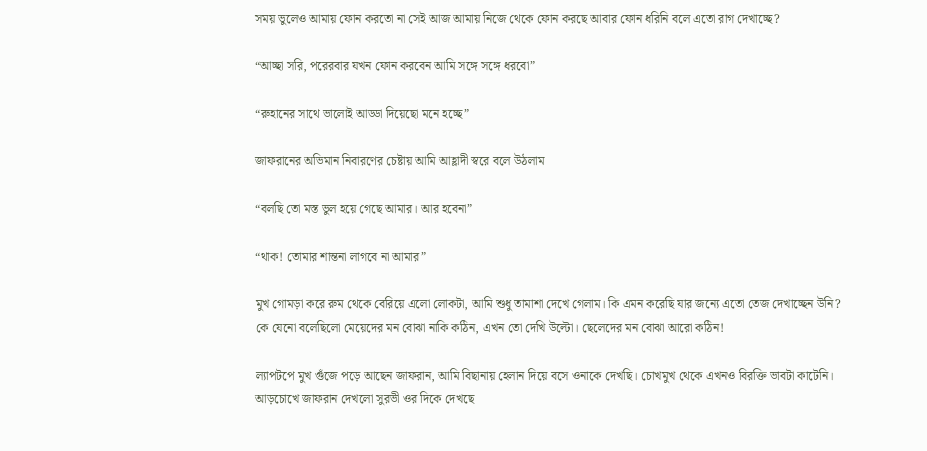সময় ভুলেও আমায় ফোন করতো না সেই আজ আমায় নিজে থেকে ফোন করছে আবার ফোন ধরিনি বলে এতো রাগ দেখাচ্ছে?

“আচ্ছা সরি, পরেরবার যখন ফোন করবেন আমি সঙ্গে সঙ্গে ধরবো”

“রুহানের সাথে ভালোই আড্ডা দিয়েছো মনে হচ্ছে”

জাফরানের অভিমান নিবারণের চেষ্টায় আমি আহ্লাদী স্বরে বলে উঠলাম

“বলছি তো মস্ত ভুল হয়ে গেছে আমার। আর হবেনা”

“থাক! তোমার শান্তনা লাগবে না আমার”

মুখ গোমড়া করে রুম থেকে বেরিয়ে এলো লোকটা, আমি শুধু তামাশা দেখে গেলাম। কি এমন করেছি যার জন্যে এতো তেজ দেখাচ্ছেন উনি? কে যেনো বলেছিলো মেয়েদের মন বোঝা নাকি কঠিন, এখন তো দেখি উল্টো। ছেলেদের মন বোঝা আরো কঠিন!

ল্যাপটপে মুখ গুঁজে পড়ে আছেন জাফরান, আমি বিছানায় হেলান দিয়ে বসে ওনাকে দেখছি। চোখমুখ থেকে এখনও বিরক্তি ভাবটা কাটেনি। আড়চোখে জাফরান দেখলো সুরভী ওর দিকে দেখছে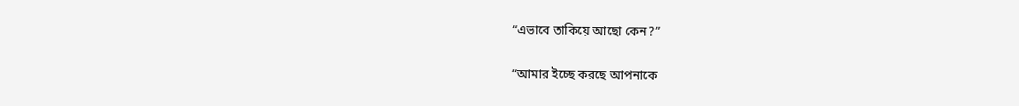“এভাবে তাকিয়ে আছো কেন?”

“আমার ইচ্ছে করছে আপনাকে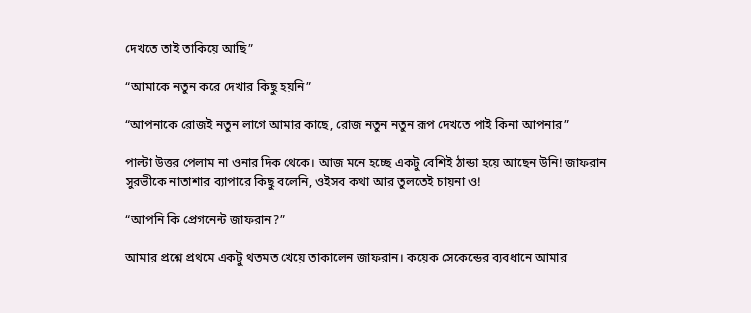দেখতে তাই তাকিয়ে আছি”

“আমাকে নতুন করে দেখার কিছু হয়নি”

“আপনাকে রোজই নতুন লাগে আমার কাছে, রোজ নতুন নতুন রূপ দেখতে পাই কিনা আপনার”

পাল্টা উত্তর পেলাম না ওনার দিক থেকে। আজ মনে হচ্ছে একটু বেশিই ঠান্ডা হয়ে আছেন উনি! জাফরান সুরভীকে নাতাশার ব্যাপারে কিছু বলেনি, ওইসব কথা আর তুলতেই চায়না ও!

“আপনি কি প্রেগনেন্ট জাফরান?”

আমার প্রশ্নে প্রথমে একটু থতমত খেয়ে তাকালেন জাফরান। কয়েক সেকেন্ডের ব্যবধানে আমার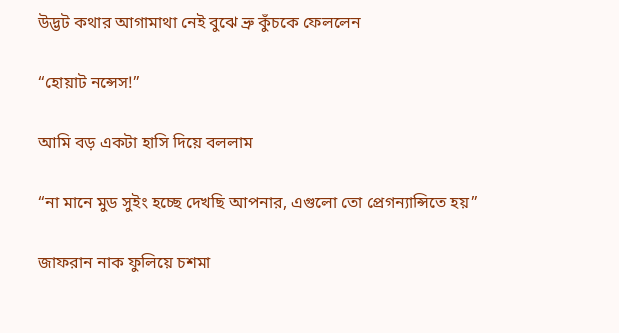উদ্ভট কথার আগামাথা নেই বুঝে ভ্রু কুঁচকে ফেললেন

“হোয়াট নন্সেস!”

আমি বড় একটা হাসি দিয়ে বললাম

“না মানে মুড সুইং হচ্ছে দেখছি আপনার, এগুলো তো প্রেগন্যান্সিতে হয়”

জাফরান নাক ফুলিয়ে চশমা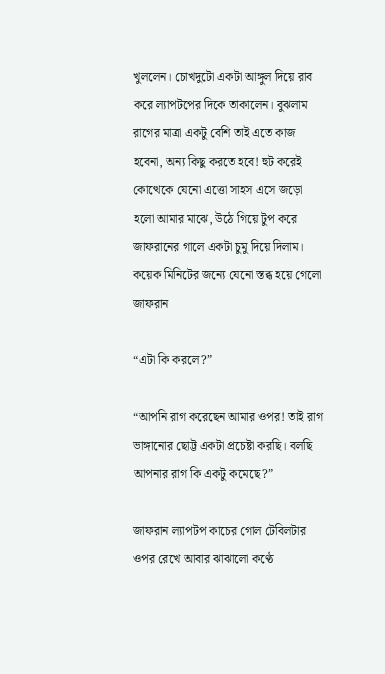খুললেন। চোখদুটো একটা আঙ্গুল দিয়ে রাব করে ল্যাপটপের দিকে তাকালেন। বুঝলাম রাগের মাত্রা একটু বেশি তাই এতে কাজ হবেনা, অন্য কিছু করতে হবে! হুট করেই কোত্থেকে যেনো এত্তো সাহস এসে জড়ো হলো আমার মাঝে, উঠে গিয়ে টুপ করে জাফরানের গালে একটা চুমু দিয়ে দিলাম। কয়েক মিনিটের জন্যে যেনো স্তব্ধ হয়ে গেলো জাফরান

“এটা কি করলে?”

“আপনি রাগ করেছেন আমার ওপর! তাই রাগ ভাঙ্গানোর ছোট্ট একটা প্রচেষ্টা করছি। বলছি আপনার রাগ কি একটু কমেছে?”

জাফরান ল্যাপটপ কাচের গোল টেবিলটার ওপর রেখে আবার ঝাঝালো কণ্ঠে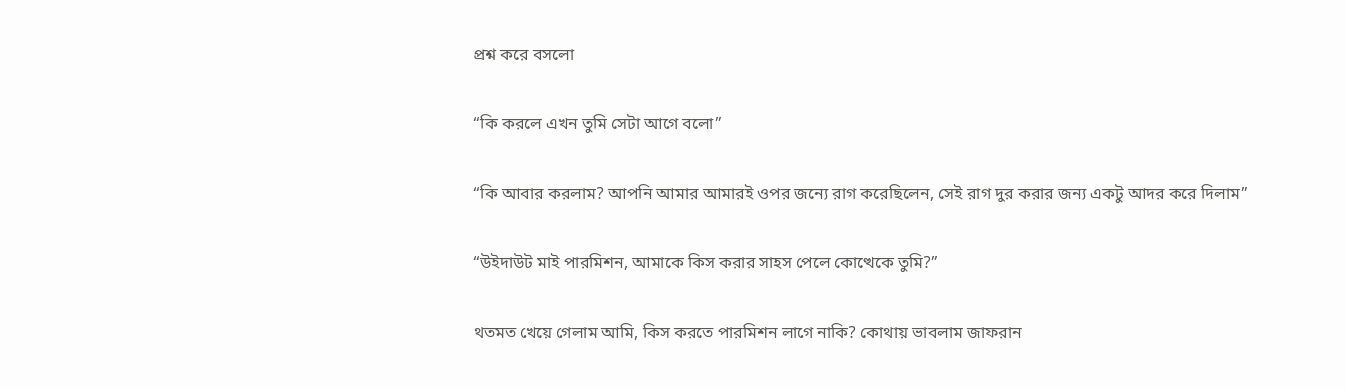প্রশ্ন করে বসলো

“কি করলে এখন তুমি সেটা আগে বলো”

“কি আবার করলাম? আপনি আমার আমারই ওপর জন্যে রাগ করেছিলেন, সেই রাগ দুর করার জন্য একটু আদর করে দিলাম”

“উইদাউট মাই পারমিশন, আমাকে কিস করার সাহস পেলে কোত্থেকে তুমি?”

থতমত খেয়ে গেলাম আমি, কিস করতে পারমিশন লাগে নাকি? কোথায় ভাবলাম জাফরান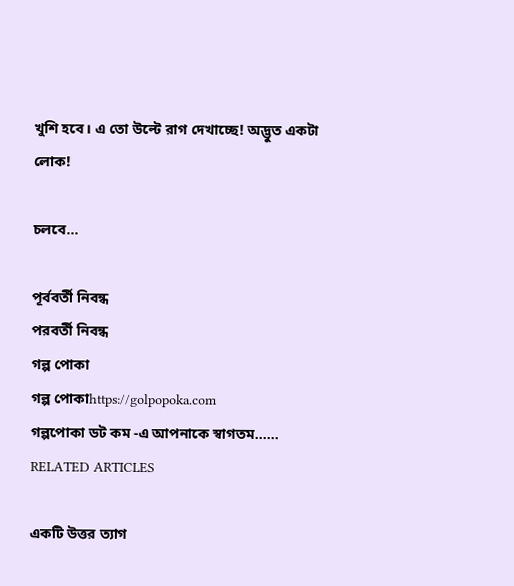খুশি হবে। এ তো উল্টে রাগ দেখাচ্ছে! অদ্ভুত একটা লোক!

চলবে…

পূর্ববর্তী নিবন্ধ
পরবর্তী নিবন্ধ
গল্প পোকা
গল্প পোকাhttps://golpopoka.com
গল্পপোকা ডট কম -এ আপনাকে স্বাগতম......
RELATED ARTICLES

একটি উত্তর ত্যাগ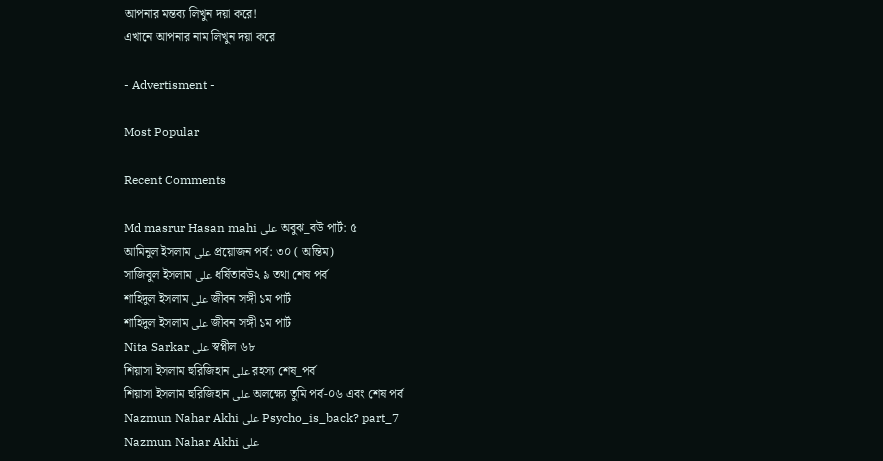আপনার মন্তব্য লিখুন দয়া করে!
এখানে আপনার নাম লিখুন দয়া করে

- Advertisment -

Most Popular

Recent Comments

Md masrur Hasan mahi على অবুঝ_বউ পার্ট: ৫
আমিনুল ইসলাম على প্রয়োজন পর্ব: ৩০ ( অন্তিম)
সাজিবুল ইসলাম على ধর্ষিতাবউ২ ৯ তথা শেষ পর্ব
শাহিদুল ইসলাম على জীবন সঙ্গী ১ম পার্ট
শাহিদুল ইসলাম على জীবন সঙ্গী ১ম পার্ট
Nita Sarkar على স্বপ্নীল ৬৮
শিয়াসা ইসলাম হুরিজিহান على রহস্য শেষ_পর্ব
শিয়াসা ইসলাম হুরিজিহান على অলক্ষ্যে তুমি পর্ব-০৬ এবং শেষ পর্ব
Nazmun Nahar Akhi على Psycho_is_back? part_7
Nazmun Nahar Akhi على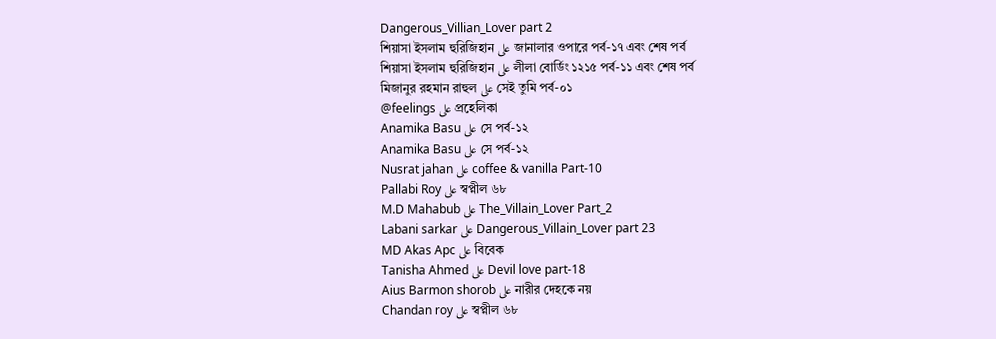Dangerous_Villian_Lover part 2
শিয়াসা ইসলাম হুরিজিহান على জানালার ওপারে পর্ব-১৭ এবং শেষ পর্ব
শিয়াসা ইসলাম হুরিজিহান على লীলা বোর্ডিং ১২১৫ পর্ব-১১ এবং শেষ পর্ব
মিজানুর রহমান রাহুল على সেই তুমি পর্ব-০১
@feelings على প্রহেলিকা
Anamika Basu على সে পর্ব-১২
Anamika Basu على সে পর্ব-১২
Nusrat jahan على coffee & vanilla Part-10
Pallabi Roy على স্বপ্নীল ৬৮
M.D Mahabub على The_Villain_Lover Part_2
Labani sarkar على Dangerous_Villain_Lover part 23
MD Akas Apc على বিবেক
Tanisha Ahmed على Devil love part-18
Aius Barmon shorob على নারীর দেহকে নয়
Chandan roy على স্বপ্নীল ৬৮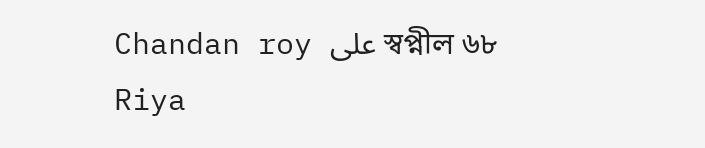Chandan roy على স্বপ্নীল ৬৮
Riya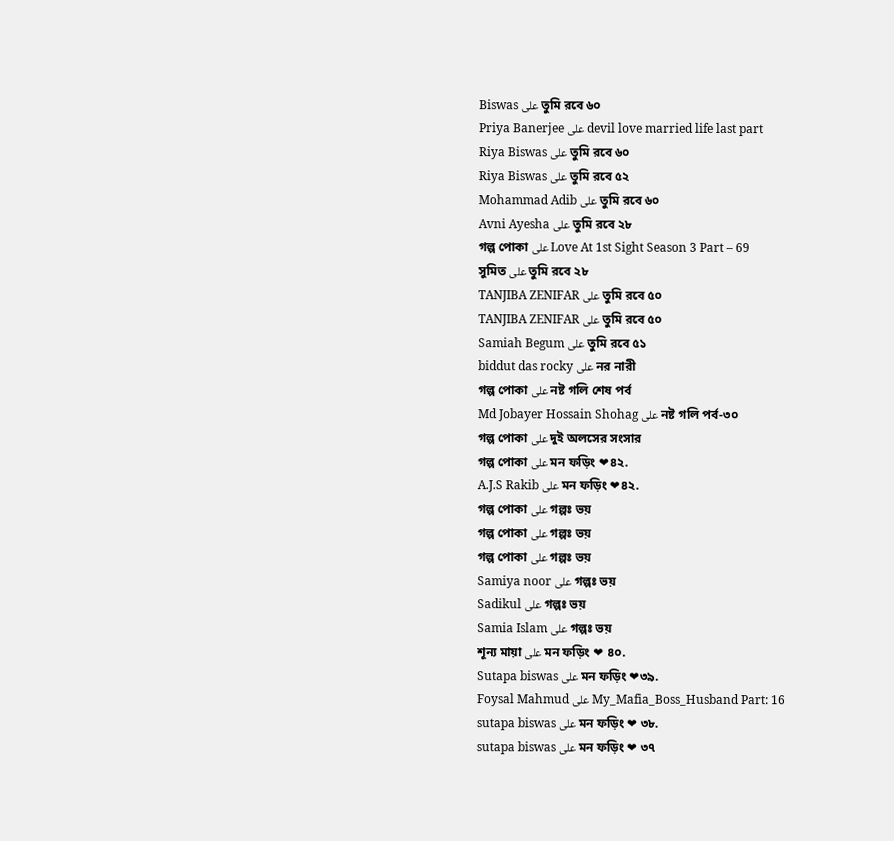Biswas على তুমি রবে ৬০
Priya Banerjee على devil love married life last part
Riya Biswas على তুমি রবে ৬০
Riya Biswas على তুমি রবে ৫২
Mohammad Adib على তুমি রবে ৬০
Avni Ayesha على তুমি রবে ২৮
গল্প পোকা على Love At 1st Sight Season 3 Part – 69
সুমিত على তুমি রবে ২৮
TANJIBA ZENIFAR على তুমি রবে ৫০
TANJIBA ZENIFAR على তুমি রবে ৫০
Samiah Begum على তুমি রবে ৫১
biddut das rocky على নর নারী
গল্প পোকা على নষ্ট গলি শেষ পর্ব
Md Jobayer Hossain Shohag على নষ্ট গলি পর্ব-৩০
গল্প পোকা على দুই অলসের সংসার
গল্প পোকা على মন ফড়িং ❤৪২.
A.J.S Rakib على মন ফড়িং ❤৪২.
গল্প পোকা على গল্পঃ ভয়
গল্প পোকা على গল্পঃ ভয়
গল্প পোকা على গল্পঃ ভয়
Samiya noor على গল্পঃ ভয়
Sadikul على গল্পঃ ভয়
Samia Islam على গল্পঃ ভয়
শূন্য মায়া على মন ফড়িং ❤ ৪০.
Sutapa biswas على মন ফড়িং ❤৩৯.
Foysal Mahmud على My_Mafia_Boss_Husband Part: 16
sutapa biswas على মন ফড়িং ❤ ৩৮.
sutapa biswas على মন ফড়িং ❤ ৩৭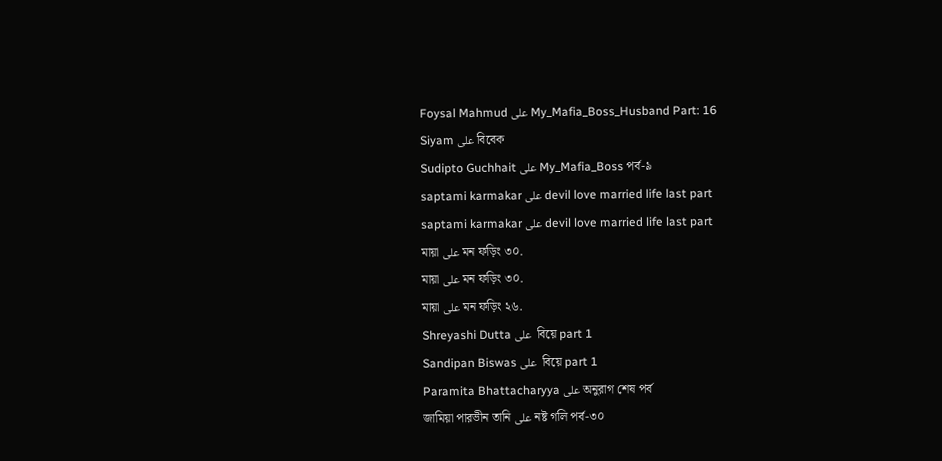Foysal Mahmud على My_Mafia_Boss_Husband Part: 16
Siyam على বিবেক
Sudipto Guchhait على My_Mafia_Boss পর্ব-৯
saptami karmakar على devil love married life last part
saptami karmakar على devil love married life last part
মায়া على মন ফড়িং ৩০.
মায়া على মন ফড়িং ৩০.
মায়া على মন ফড়িং ২৬.
Shreyashi Dutta على  বিয়ে part 1
Sandipan Biswas على  বিয়ে part 1
Paramita Bhattacharyya على অনুরাগ শেষ পর্ব
জামিয়া পারভীন তানি على নষ্ট গলি পর্ব-৩০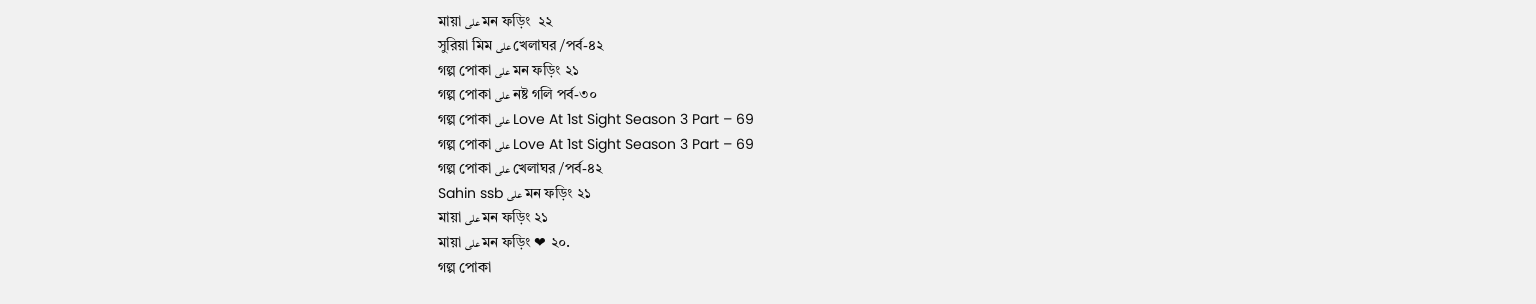মায়া على মন ফড়িং  ২২
সুরিয়া মিম على খেলাঘর /পর্ব-৪২
গল্প পোকা على মন ফড়িং ২১
গল্প পোকা على নষ্ট গলি পর্ব-৩০
গল্প পোকা على Love At 1st Sight Season 3 Part – 69
গল্প পোকা على Love At 1st Sight Season 3 Part – 69
গল্প পোকা على খেলাঘর /পর্ব-৪২
Sahin ssb على মন ফড়িং ২১
মায়া على মন ফড়িং ২১
মায়া على মন ফড়িং ❤ ২০.
গল্প পোকা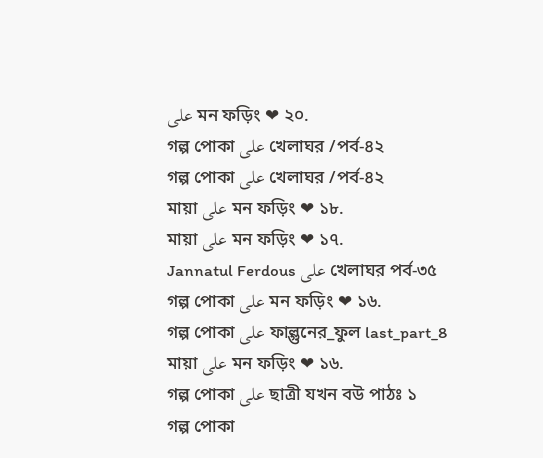على মন ফড়িং ❤ ২০.
গল্প পোকা على খেলাঘর /পর্ব-৪২
গল্প পোকা على খেলাঘর /পর্ব-৪২
মায়া على মন ফড়িং ❤ ১৮.
মায়া على মন ফড়িং ❤ ১৭.
Jannatul Ferdous على খেলাঘর পর্ব-৩৫
গল্প পোকা على মন ফড়িং ❤ ১৬.
গল্প পোকা على ফাল্গুনের_ফুল last_part_8
মায়া على মন ফড়িং ❤ ১৬.
গল্প পোকা على ছাত্রী যখন বউ পাঠঃ ১
গল্প পোকা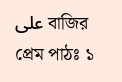على বাজির প্রেম পাঠঃ ১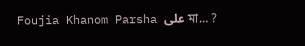Foujia Khanom Parsha على মা… ?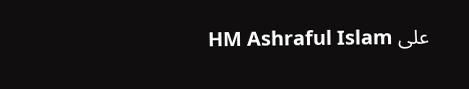HM Ashraful Islam على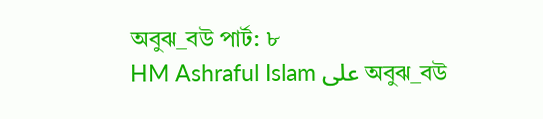অবুঝ_বউ পার্ট: ৮
HM Ashraful Islam على অবুঝ_বউ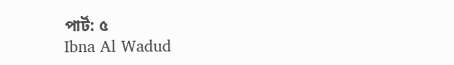পার্ট: ৫
Ibna Al Wadud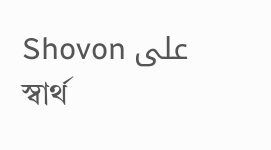Shovon على স্বার্থ